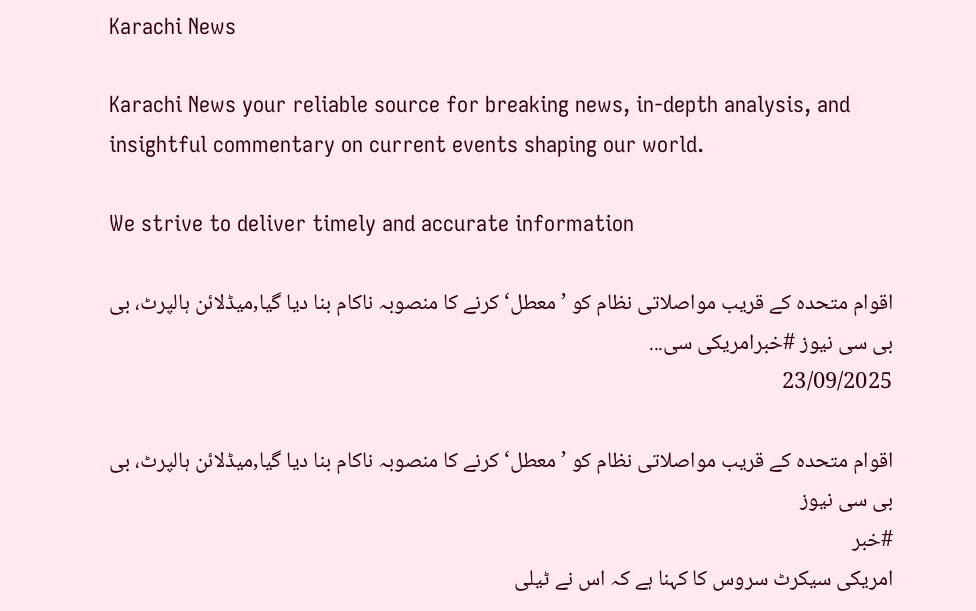Karachi News

Karachi News your reliable source for breaking news, in-depth analysis, and insightful commentary on current events shaping our world.

We strive to deliver timely and accurate information

اقوام متحدہ کے قریب مواصلاتی نظام کو ’معطل‘ کرنے کا منصوبہ ناکام بنا دیا گیا,میڈلائن ہالپرٹ، بی بی سی نیوز #خبرامریکی سی...
23/09/2025

اقوام متحدہ کے قریب مواصلاتی نظام کو ’معطل‘ کرنے کا منصوبہ ناکام بنا دیا گیا,میڈلائن ہالپرٹ، بی بی سی نیوز
#خبر
امریکی سیکرٹ سروس کا کہنا ہے کہ اس نے ٹیلی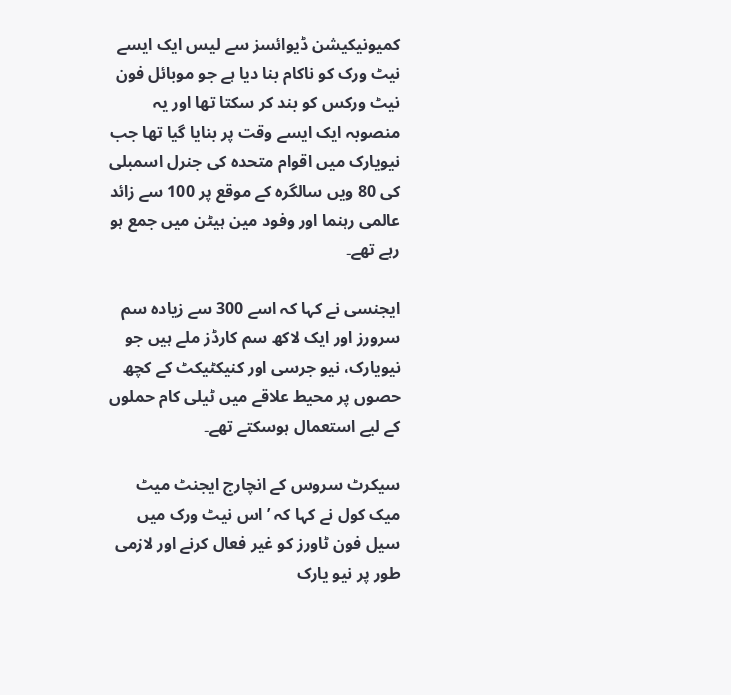کمیونیکیشن ڈیوائسز سے لیس ایک ایسے نیٹ ورک کو ناکام بنا دیا ہے جو موبائل فون نیٹ ورکس کو بند کر سکتا تھا اور یہ منصوبہ ایک ایسے وقت پر بنایا گیا تھا جب نیویارک میں اقوام متحدہ کی جنرل اسمبلی کی 80 ویں سالگرہ کے موقع پر 100 سے زائد عالمی رہنما اور وفود مین ہیٹن میں جمع ہو رہے تھے۔

ایجنسی نے کہا کہ اسے 300 سے زیادہ سم سرورز اور ایک لاکھ سم کارڈز ملے ہیں جو نیویارک، نیو جرسی اور کنیکٹیکٹ کے کچھ حصوں پر محیط علاقے میں ٹیلی کام حملوں کے لیے استعمال ہوسکتے تھے۔

سیکرٹ سروس کے انچارج ایجنٹ میٹ میک کول نے کہا کہ ’اس نیٹ ورک میں سیل فون ٹاورز کو غیر فعال کرنے اور لازمی طور پر نیو یارک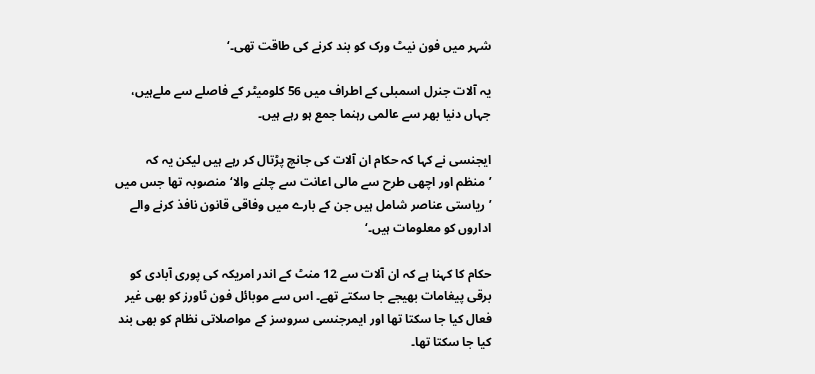شہر میں فون نیٹ ورک کو بند کرنے کی طاقت تھی۔‘

یہ آلات جنرل اسمبلی کے اطراف میں 56 کلومیٹر کے فاصلے سے ملےہیں، جہاں دنیا بھر سے عالمی رہنما جمع ہو رہے ہیں۔

ایجنسی نے کہا کہ حکام ان آلات کی جانچ پڑتال کر رہے ہیں لیکن یہ کہ ’منظم اور اچھی طرح سے مالی اعانت سے چلنے والا‘ منصوبہ تھا جس میں ’ریاستی عناصر شامل ہیں جن کے بارے میں وفاقی قانون نافذ کرنے والے اداروں کو معلومات ہیں۔‘

حکام کا کہنا ہے کہ ان آلات سے 12 منٹ کے اندر امریکہ کی پوری آبادی کو برقی پیغامات بھیجے جا سکتے تھے۔ اس سے موبائل فون ٹاورز کو بھی غیر فعال کیا جا سکتا تھا اور ایمرجنسی سروسز کے مواصلاتی نظام کو بھی بند کیا جا سکتا تھا۔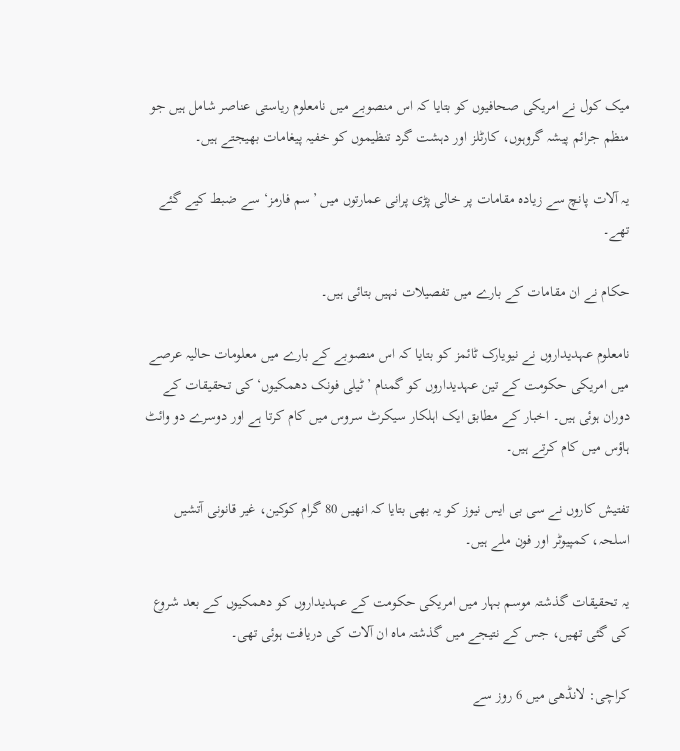میک کول نے امریکی صحافیوں کو بتایا کہ اس منصوبے میں نامعلوم ریاستی عناصر شامل ہیں جو منظم جرائم پیشہ گروہوں، کارٹلز اور دہشت گرد تنظیموں کو خفیہ پیغامات بھیجتے ہیں۔

یہ آلات پانچ سے زیادہ مقامات پر خالی پڑی پرانی عمارتوں میں ’سم فارمز‘ سے ضبط کیے گئے تھے۔

حکام نے ان مقامات کے بارے میں تفصیلات نہیں بتائی ہیں۔

نامعلوم عہدیداروں نے نیویارک ٹائمز کو بتایا کہ اس منصوبے کے بارے میں معلومات حالیہ عرصے میں امریکی حکومت کے تین عہدیداروں کو گمنام ’ٹیلی فونک دھمکیوں‘ کی تحقیقات کے دوران ہوئی ہیں۔ اخبار کے مطابق ایک اہلکار سیکرٹ سروس میں کام کرتا ہے اور دوسرے دو وائٹ ہاؤس میں کام کرتے ہیں۔

تفتیش کاروں نے سی بی ایس نیوز کو یہ بھی بتایا کہ انھیں 80 گرام کوکین، غیر قانونی آتشیں اسلحہ، کمپیوٹر اور فون ملے ہیں۔

یہ تحقیقات گذشتہ موسم بہار میں امریکی حکومت کے عہدیداروں کو دھمکیوں کے بعد شروع کی گئی تھیں، جس کے نتیجے میں گذشتہ ماہ ان آلات کی دریافت ہوئی تھی۔

کراچی: لانڈھی میں 6 روز سے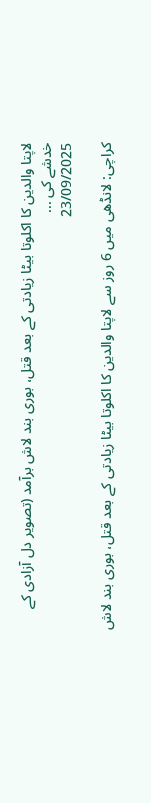لاپتا والدین کا اکلوتا بیٹا زیادتی کے بعد قتل، بوری بند لاش برآمد (تصویر دل آزادی کے خدشے کی ...
23/09/2025

کراچی: لانڈھی میں 6 روز سے لاپتا والدین کا اکلوتا بیٹا زیادتی کے بعد قتل، بوری بند لاش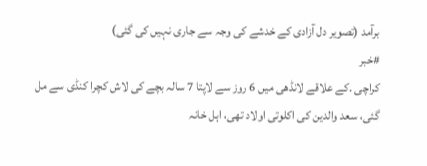برآمد (تصویر دل آزادی کے خدشے کی وجہ سے جاری نہیں کی گئی)
#خبر
کراچی .کے علاقے لانڈھی میں 6 روز سے لاپتا 7 سالہ بچے کی لاش کچرا کنڈی سے مل گئی، سعد والدین کی اکلوتی اولاد تھی، اہل خانہ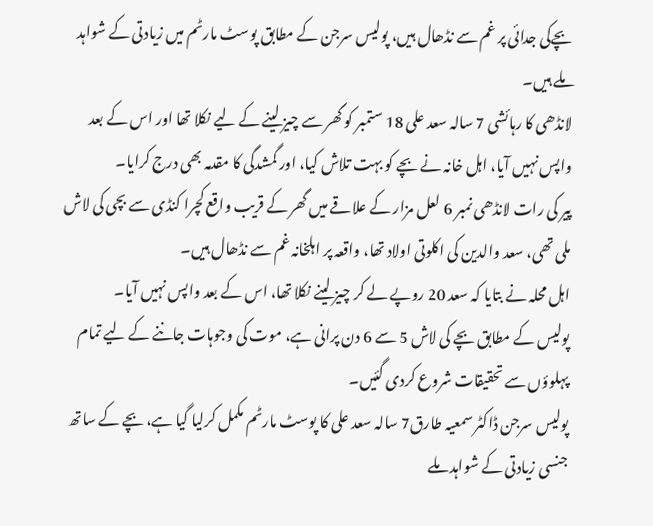بچےکی جدائی پر غم سے نڈھال ہیں، پولیس سرجن کے مطابق پوسٹ مارٹم میں زیادتی کے شواہد ملے ہیں۔
لانڈھی کا رہائشی 7 سالہ سعد علی 18 ستمبر کو گھر سے چیز لینے کے لیے نکلا تھا اور اس کے بعد واپس نہیں آیا، اہل خانہ نے بچے کو بہت تلاش کیا، اور گمشدگی کا مقدمہ بھی درج کرایا۔
پیر کی رات لانڈھی نمبر 6 لعل مزار کے علاقے میں گھر کے قریب واقع کچرا کنڈی سے بچی کی لاش ملی تھی، سعد والدین کی اکلوتی اولاد تھا، واقعہ پر اہلخانہ غم سے نڈھال ہیں۔
اہل محلہ نے بتایا کہ سعد 20 روپے لے کر چیز لینے نکلا تھا، اس کے بعد واپس نہیں آیا۔
پولیس کے مطابق بچے کی لاش 5 سے 6 دن پرانی ہے، موت کی وجوہات جاننے کے لیے تمام پہلوؤں سے تحقیقات شروع کردی گئیں۔
پولیس سرجن ڈاکٹر سمعیہ طارق7 سالہ سعد علی کا پوسٹ مارٹم مکمل کرلیا گیا ہے، بچے کے ساتھ جنسی زیادتی کے شواہد ملے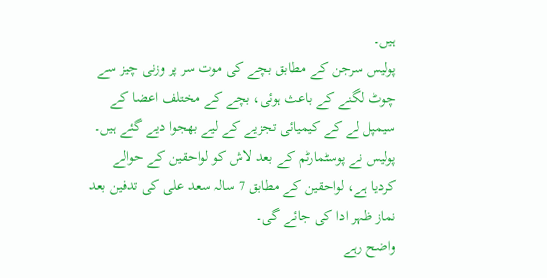ہیں۔
پولیس سرجن کے مطابق بچے کی موت سر پر وزنی چیز سے چوٹ لگنے کے باعث ہوئی، بچے کے مختلف اعضا کے سیمپل لے کے کیمیائی تجزیے کے لیے بھجوا دیے گئے ہیں۔
پولیس نے پوسٹمارٹم کے بعد لاش کو لواحقین کے حوالے کردیا ہے، لواحقین کے مطابق 7 سالہ سعد علی کی تدفین بعد نماز ظہر ادا کی جائے گی۔
واضح رہے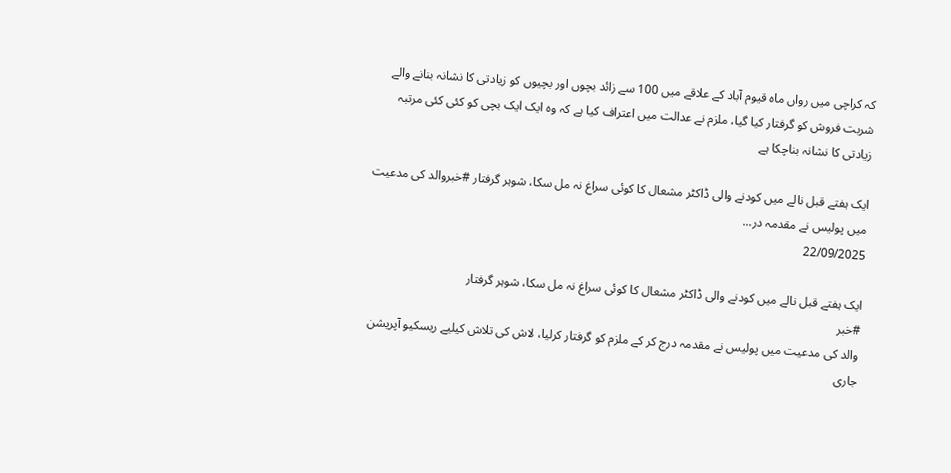کہ کراچی میں رواں ماہ قیوم آباد کے علاقے میں 100 سے زائد بچوں اور بچیوں کو زیادتی کا نشانہ بنانے والے شربت فروش کو گرفتار کیا گیا، ملزم نے عدالت میں اعتراف کیا ہے کہ وہ ایک ایک بچی کو کئی کئی مرتبہ زیادتی کا نشانہ بناچکا ہے

ایک ہفتے قبل نالے میں کودنے والی ڈاکٹر مشعال کا کوئی سراغ نہ مل سکا، شوہر گرفتار #خبروالد کی مدعیت میں پولیس نے مقدمہ در...
22/09/2025

ایک ہفتے قبل نالے میں کودنے والی ڈاکٹر مشعال کا کوئی سراغ نہ مل سکا، شوہر گرفتار
#خبر
والد کی مدعیت میں پولیس نے مقدمہ درج کر کے ملزم کو گرفتار کرلیا، لاش کی تلاش کیلیے ریسکیو آپریشن جاری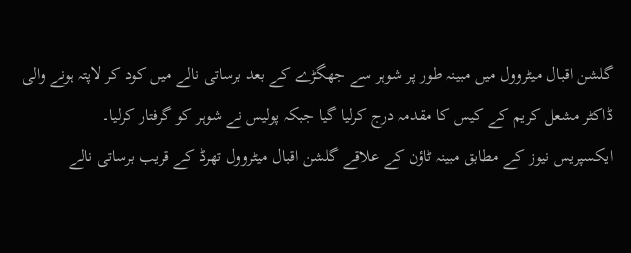گلشن اقبال میٹروول میں مبینہ طور پر شوہر سے جھگڑے کے بعد برساتی نالے میں کود کر لاپتہ ہونے والی ڈاکٹر مشعل کریم کے کیس کا مقدمہ درج کرلیا گیا جبکہ پولیس نے شوہر کو گرفتار کرلیا۔
ایکسپریس نیوز کے مطابق مبینہ ٹاؤن کے علاقے گلشن اقبال میٹروول تھرڈ کے قریب برساتی نالے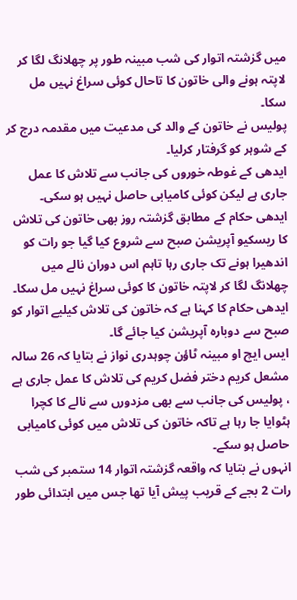میں گزشتہ اتوار کی شب مبینہ طور پر چھلانگ لگا کر لاپتہ ہونے والی خاتون کا تاحال کوئی سراغ نہیں مل سکا۔
پولیس نے خاتون کے والد کی مدعیت میں مقدمہ درج کر کے شوہر کو گرفتار کرلیا۔
ایدھی کے غوطہ خوروں کی جانب سے تلاش کا عمل جاری ہے لیکن کوئی کامیابی حاصل نہیں ہو سکی۔ ایدھی حکام کے مطابق گزشتہ روز بھی خاتون کی تلاش کا ریسکیو آپریشن صبح سے شروع کیا گیا جو رات کو اندھیرا ہونے تک جاری رہا تاہم اس دوران نالے میں چھلانگ لگا کر لاپتہ خاتون کا کوئی سراغ نہیں مل سکا۔
ایدھی حکام کا کہنا ہے کہ خاتون کی تلاش کیلیے اتوار کو صبح سے دوبارہ آپریشن کیا جائے گا۔
ایس ایچ او مبینہ ٹاؤن چوہدری نواز نے بتایا کہ 26 سالہ مشعل کریم دختر فضل کریم کی تلاش کا عمل جاری ہے ، پولیس کی جانب سے بھی مزدورں سے نالے کا کچرا ہٹوایا جا رہا ہے تاکہ خاتون کی تلاش میں کوئی کامیابی حاصل ہو سکے۔
انہوں نے بتایا کہ واقعہ گزشتہ اتوار 14 ستمبر کی شب رات 2 بجے کے قریب پیش آیا تھا جس میں ابتدائی طور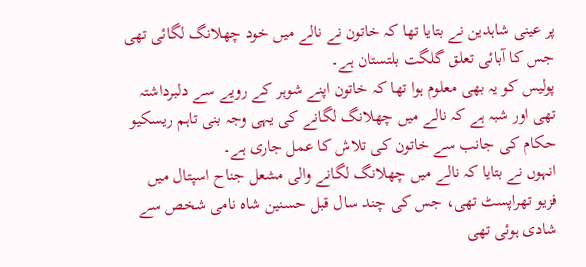پر عینی شاہدین نے بتایا تھا کہ خاتون نے نالے میں خود چھلانگ لگائی تھی جس کا آبائی تعلق گلگت بلتستان ہے۔
پولیس کو یہ بھی معلوم ہوا تھا کہ خاتون اپنے شوہر کے رویے سے دلبرداشتہ تھی اور شبہ ہے کہ نالے میں چھلانگ لگانے کی یہی وجہ بنی تاہم ریسکیو حکام کی جانب سے خاتون کی تلاش کا عمل جاری ہے۔
انہوں نے بتایا کہ نالے میں چھلانگ لگانے والی مشعل جناح اسپتال میں فزیو تھراپسٹ تھی، جس کی چند سال قبل حسنین شاہ نامی شخص سے شادی ہوئی تھی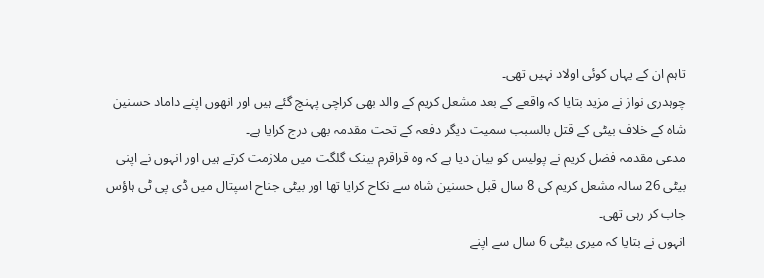تاہم ان کے یہاں کوئی اولاد نہیں تھی۔
چوہدری نواز نے مزید بتایا کہ واقعے کے بعد مشعل کریم کے والد بھی کراچی پہنچ گئے ہیں اور انھوں اپنے داماد حسنین شاہ کے خلاف بیٹی کے قتل بالسبب سمیت دیگر دفعہ کے تحت مقدمہ بھی درج کرایا ہے۔
مدعی مقدمہ فضل کریم نے پولیس کو بیان دیا ہے کہ وہ قراقرم بینک گلگت میں ملازمت کرتے ہیں اور انہوں نے اپنی بیٹی 26 سالہ مشعل کریم کی 8 سال قبل حسنین شاہ سے نکاح کرایا تھا اور بیٹی جناح اسپتال میں ڈی پی ٹی ہاؤس جاب کر رہی تھی۔
انہوں نے بتایا کہ میری بیٹی 6 سال سے اپنے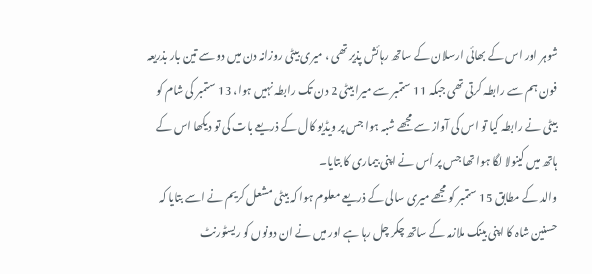شوہر اور اس کے بھائی ارسلان کے ساتھ رہائش پذیر تھی ، میری بیٹی روزانہ دن میں دو سے تین بار بذریعہ فون ہم سے رابطہ کرتی تھی جبکہ 11 ستمبر سے میرا بیٹی 2 دن تک رابطہ نہیں ہوا، 13 ستمبر کی شام کو بیٹی نے رابطہ کیا تو اس کی آواز سے مجھے شبہ ہوا جس پر ویڈیو کال کے ذریعے بات کی تو دیکھا اس کے ہاتھ میں کینولا لگا ہوا تھا جس پر اُس نے اپنی بیماری کا بتایا۔
والد کے مطابق 15 ستمبر کو مجھے میری سالی کے ذریعے معلوم ہوا کہ بیٹی مشعل کریم نے اسے بتایا کہ حسنین شاہ کا اپنی بینک ملازمہ کے ساتھ چکر چل رہا ہے اور میں نے ان دونوں کو ریسٹورنٹ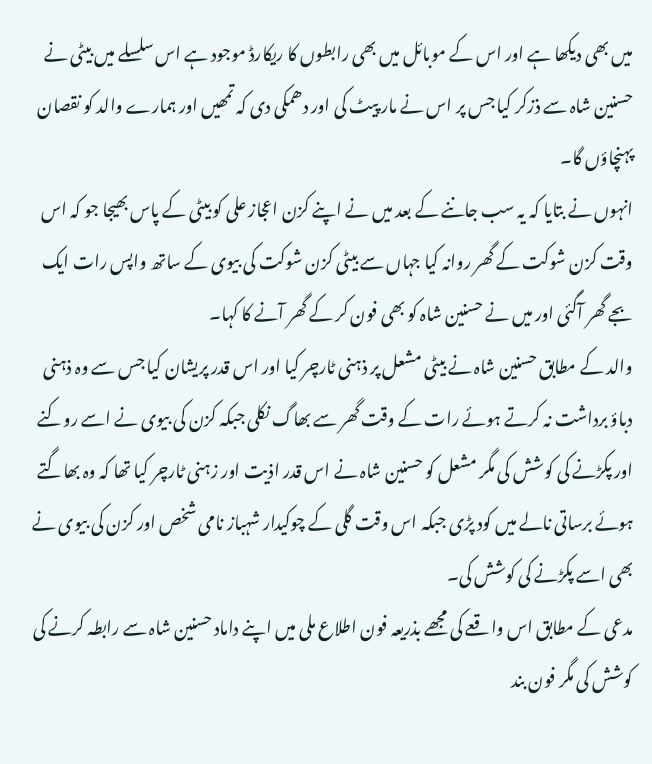میں بھی دیکھا ہے اور اس کے موبائل میں بھی رابطوں کا ریکارڈ موجود ہے اس سلسلے میں بیٹی نے حسنین شاہ سے ذزکر کیا جس پر اس نے مار پیٹ کی اور دھمکی دی کہ تمھیں اور ہمارے والد کو نقصان پہنچاؤں گا۔
انہوں نے بتایا کہ یہ سب جاننے کے بعد میں نے اپنے کزن اعجاز علی کو بیٹی کے پاس بھیجا جو کہ اس وقت کزن شوکت کے گھر روانہ کیا جہاں سے بیٹی کزن شوکت کی بیوی کے ساتھ واپس رات ایک بجے گھر آگئی اور میں نے حسنین شاہ کو بھی فون کر کے گھر آنے کا کہا۔
والد کے مطابق حسنین شاہ نے بیٹی مشعل پر ذہنی ٹارچر کیا اور اس قدر پریشان کیا جس سے وہ ذہنی دباؤ برداشت نہ کرتے ہوئے رات کے وقت گھر سے بھاگ نکلی جبکہ کزن کی بیوی نے اسے روکنے اور پکڑنے کی کوشش کی مگر مشعل کو حسنین شاہ نے اس قدر اذیت اور زہنی ٹارچر کیا تھا کہ وہ بھاگتے ہوئے برساتی نالے میں کود پڑی جبکہ اس وقت گلی کے چوکیدار شہباز نامی شخص اور کزن کی بیوی نے بھی اسے پکڑنے کی کوشش کی۔
مدعی کے مطابق اس واقعے کی مجھے بذریعہ فون اطلاع ملی میں اپنے داماد حسنین شاہ سے رابطہ کرنے کی کوشش کی مگر فون بند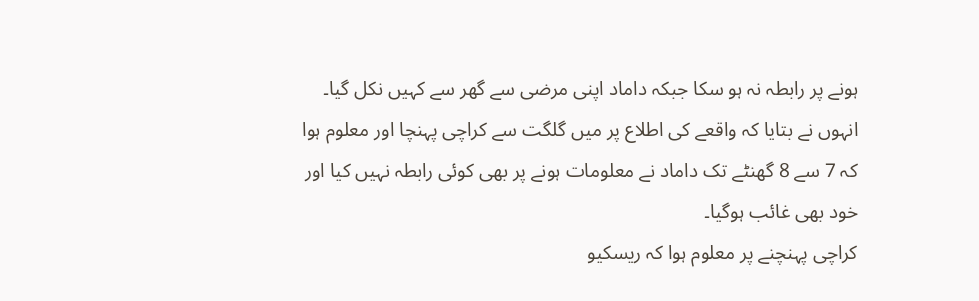ہونے پر رابطہ نہ ہو سکا جبکہ داماد اپنی مرضی سے گھر سے کہیں نکل گیا۔
انہوں نے بتایا کہ واقعے کی اطلاع پر میں گلگت سے کراچی پہنچا اور معلوم ہوا کہ 7 سے 8 گھنٹے تک داماد نے معلومات ہونے پر بھی کوئی رابطہ نہیں کیا اور خود بھی غائب ہوگیا۔
کراچی پہنچنے پر معلوم ہوا کہ ریسکیو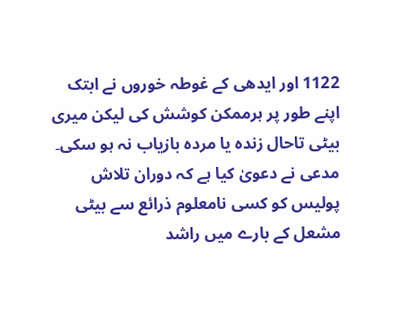1122 اور ایدھی کے غوطہ خوروں نے ابتک اپنے طور پر ہرممکن کوشش کی لیکن میری بیٹی تاحال زندہ یا مردہ بازیاب نہ ہو سکی۔
مدعی نے دعویٰ کیا ہے کہ دوران تلاش پولیس کو کسی نامعلوم ذرائع سے بیٹی مشعل کے بارے میں راشد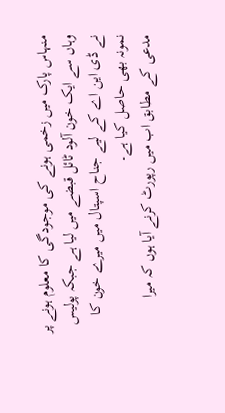منہاس پارک میں زخمی ہونے کی موجودگی کا معلوم ہونے پر وہاں سے ایک خون آلود ٹائل قبضے میں لیا ہے جبکہ پولیس نے ڈی این اے کے لیے جناح اسپتال میں میرے خون کا نمونہ بھی حاصل کیا ہے۔
مدعی کے مطابق اب میں رپورٹ کرنے آیا ہوں کہ میرا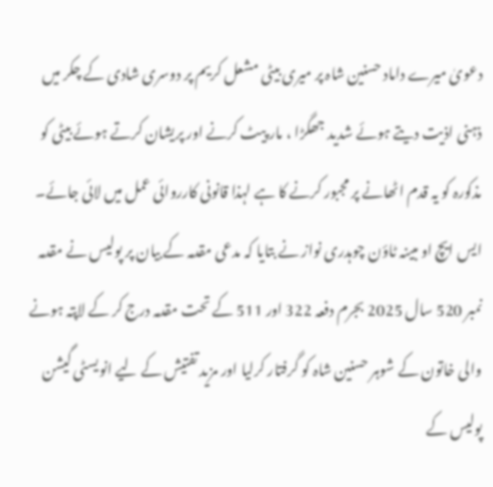دعویٰ میرے داماد حسنین شاہ پر میری بیٹی مشعل کریم پر دوسری شادی کے چکر میں ذہنی اذیت دیتے ہوئے شدید جھگڑا ، مار پیٹ کرنے اور پریشان کرتے ہوئے بیٹی کو مذکورہ کو یہ قدم اٹھانے پر مجبور کرنے کا ہے لہذا قانونی کارروائی عمل میں لائی جائے۔
ایس ایچ او مبینہ ٹاؤن چوہدری نواز نے بتایا کہ مدعی مقدمہ کے بیان پر پولیس نے مقدمہ نمبر 520 سال 2025 بجرم دفعہ 322 اور 511 کے تحت مقدمہ درج کر کے لاپتہ ہونے والی خاتون کے شوہر حسنین شاہ کو گرفتار کرلیا اور مزید تفتیش کے لیے انویسٹی گیشن پولیس کے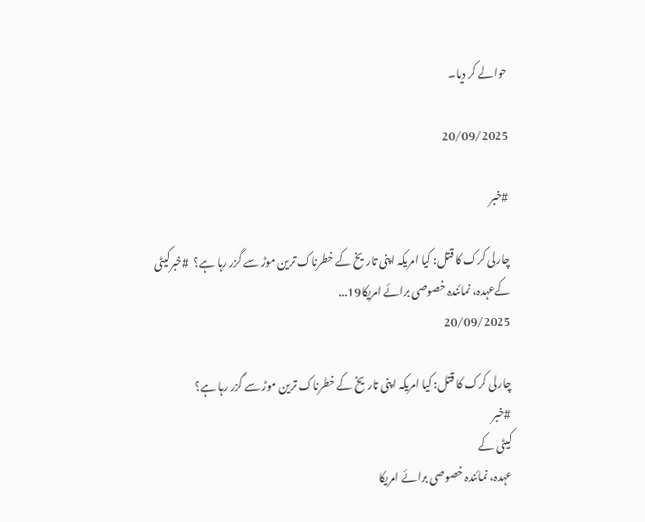حوالے کر دیا۔

20/09/2025

#خبر

چارلی کرک کا قتل: کیا امریکہ اپنی تاریخ کے خطرناک ترین موڑ سے گزر رہا ہے؟  #خبرکیٹی کےعہدہ، نمائندہ خصوصی برائے امریکا19...
20/09/2025

چارلی کرک کا قتل: کیا امریکہ اپنی تاریخ کے خطرناک ترین موڑ سے گزر رہا ہے؟
#خبر
کیٹی کے
عہدہ، نمائندہ خصوصی برائے امریکا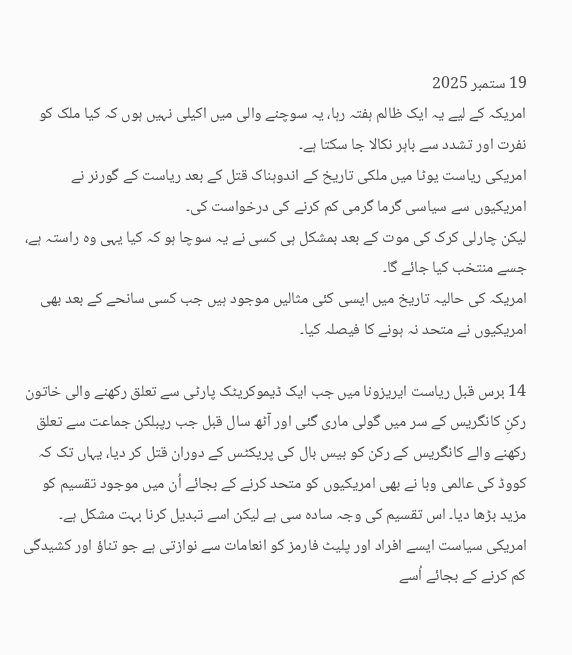19 ستمبر 2025
امریکہ کے لیے یہ ایک ظالم ہفتہ رہا، یہ سوچنے والی میں اکیلی نہیں ہوں کہ کیا ملک کو نفرت اور تشدد سے باہر نکالا جا سکتا ہے۔
امریکی ریاست یوٹا میں ملکی تاریخ کے اندوہناک قتل کے بعد ریاست کے گورنر نے امریکیوں سے سیاسی گرما گرمی کم کرنے کی درخواست کی۔
لیکن چارلی کرک کی موت کے بعد بمشکل ہی کسی نے یہ سوچا ہو کہ کیا یہی وہ راستہ ہے، جسے منتخب کیا جائے گا۔
امریکہ کی حالیہ تاریخ میں ایسی کئی مثالیں موجود ہیں جب کسی سانحے کے بعد بھی امریکیوں نے متحد نہ ہونے کا فیصلہ کیا۔

14 برس قبل ریاست ایریزونا میں جب ایک ڈیموکریٹک پارٹی سے تعلق رکھنے والی خاتون رکنِ کانگریس کے سر میں گولی ماری گئی اور آٹھ سال قبل جب رپبلکن جماعت سے تعلق رکھنے والے کانگریس کے رکن کو بیس بال کی پریکٹس کے دوران قتل کر دیا، یہاں تک کہ کووڈ کی عالمی وبا نے بھی امریکیوں کو متحد کرنے کے بجائے اُن میں موجود تقسیم کو مزید بڑھا دیا۔ اس تقسیم کی وجہ سادہ سی ہے لیکن اسے تبدیل کرنا بہت مشکل ہے۔ امریکی سیاست ایسے افراد اور پلیٹ فارمز کو انعامات سے نوازتی ہے جو تناؤ اور کشیدگی کم کرنے کے بجائے اُسے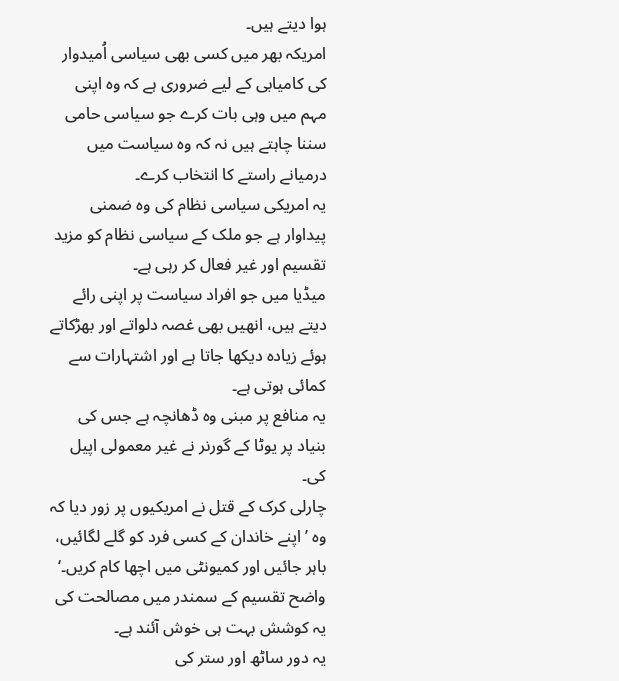ہوا دیتے ہیں۔
امریکہ بھر میں کسی بھی سیاسی اُمیدوار کی کامیابی کے لیے ضروری ہے کہ وہ اپنی مہم میں وہی بات کرے جو سیاسی حامی سننا چاہتے ہیں نہ کہ وہ سیاست میں درمیانے راستے کا انتخاب کرے۔
یہ امریکی سیاسی نظام کی وہ ضمنی پیداوار ہے جو ملک کے سیاسی نظام کو مزید تقسیم اور غیر فعال کر رہی ہے۔
میڈیا میں جو افراد سیاست پر اپنی رائے دیتے ہیں، انھیں بھی غصہ دلواتے اور بھڑکاتے ہوئے زیادہ دیکھا جاتا ہے اور اشتہارات سے کمائی ہوتی ہے۔
یہ منافع پر مبنی وہ ڈھانچہ ہے جس کی بنیاد پر یوٹا کے گورنر نے غیر معمولی اپیل کی۔
چارلی کرک کے قتل نے امریکیوں پر زور دیا کہ وہ ’اپنے خاندان کے کسی فرد کو گلے لگائیں، باہر جائیں اور کمیونٹی میں اچھا کام کریں۔‘
واضح تقسیم کے سمندر میں مصالحت کی یہ کوشش بہت ہی خوش آئند ہے۔
یہ دور ساٹھ اور ستر کی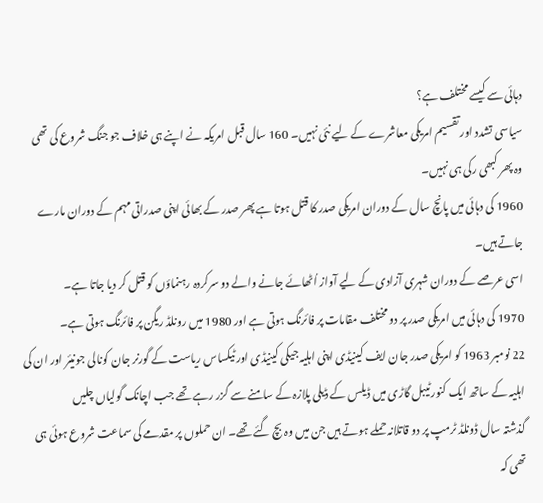دہائی سے کیسے مختلف ہے؟
سیاسی تشدد اور تقسیم امریکی معاشرے کے لیے نئی نہیں۔ 160 سال قبل امریکہ نے اپنے ہی خلاف جو جنگ شروع کی تھی وہ پھر کبھی رکی ہی نہیں۔
1960 کی دہائی میں پانچ سال کے دوران امریکی صدر کا قتل ہوتا ہے پھر صدر کے بھائی اپنی صدراتی مہم کے دوران مارے جاتے ہیں۔
اسی عرصے کے دوران شہری آزادی کے لیے آواز اُٹھائے جانے والے دو سرکردہ رہنماؤں کو قتل کر دیا جاتا ہے۔
1970 کی دہائی میں امریکی صدر پر دو مختلف مقامات پر فائرنگ ہوتی ہے اور 1980 میں رونلڈ ریگن پر فائرنگ ہوتی ہے۔
22 نومبر 1963 کو امریکی صدر جان ایف کینیڈی اپنی اہلیہ جیکی کینیڈی اور ٹیکساس ریاست کے گورنر جان کونالی جونیئر اور ان کی اہلیہ کے ساتھ ایک کنورٹیبل گاڑی میں ڈیلس کے ڈیلی پلازہ کے سامنے سے گزر رہے تھے جب اچانک گولیاں چلیں
گذشتہ سال ڈونلڈ ٹرمپ پر دو قاتلانہ حملے ہوتے ہیں جن میں وہ بچ گئے تھے۔ ان حملوں پر مقدمے کی سماعت شروع ہوئی ہی تھی کہ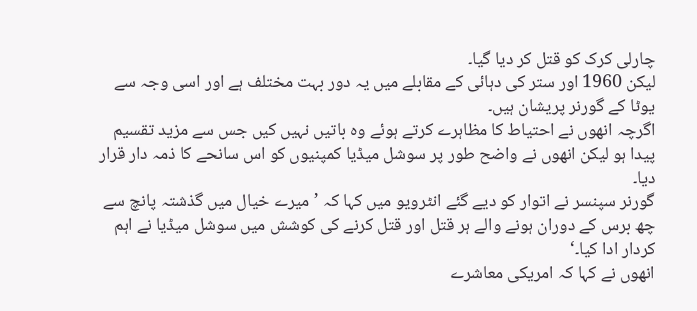چارلی کرک کو قتل کر دیا گیا۔
لیکن 1960 اور ستر کی دہائی کے مقابلے میں یہ دور بہت مختلف ہے اور اسی وجہ سے یوٹا کے گورنر پریشان ہیں۔
اگرچہ انھوں نے احتیاط کا مظاہرے کرتے ہوئے وہ باتیں نہیں کیں جس سے مزید تقسیم پیدا ہو لیکن انھوں نے واضح طور پر سوشل میڈیا کمپنیوں کو اس سانحے کا ذمہ دار قرار دیا۔
گورنر سپنسر نے اتوار کو دیے گئے انٹرویو میں کہا کہ ’میرے خیال میں گذشتہ پانچ سے چھ برس کے دوران ہونے والے ہر قتل اور قتل کرنے کی کوشش میں سوشل میڈیا نے اہم کردار ادا کیا۔‘
انھوں نے کہا کہ امریکی معاشرے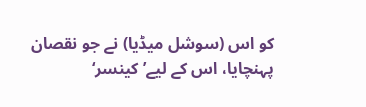کو اس (سوشل میڈیا) نے جو نقصان پہنچایا، اس کے لیے’کینسر‘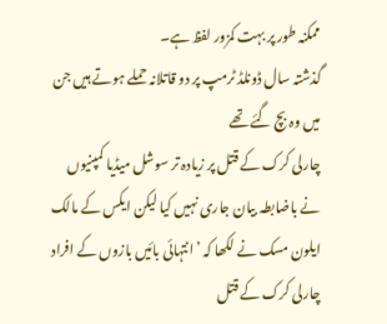ممکنہ طور پر بہت کمزور لفظ ہے۔
گذشتہ سال ڈونلڈ ٹرمپ پر دو قاتلانہ حملے ہوتے ہیں جن میں وہ بچ گئے تھے
چارلی کرک کے قتل پر زیادہ تر سوشل میڈیا کمپنیوں نے باضابطہ بیان جاری نہیں کیا لیکن ایکس کے مالک ایلون مسک نے لکھا کہ ’انتہائی بائیں بازوں کے افراد چارلی کرک کے قتل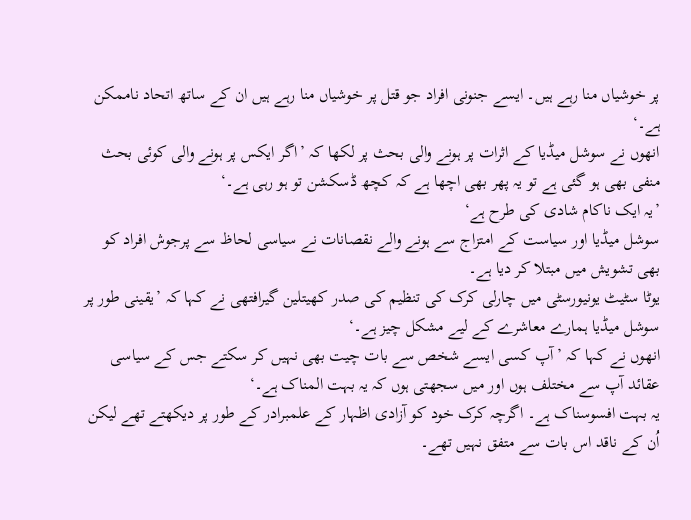پر خوشیاں منا رہے ہیں۔ ایسے جنونی افراد جو قتل پر خوشیاں منا رہے ہیں ان کے ساتھ اتحاد ناممکن ہے۔‘
انھوں نے سوشل میڈیا کے اثرات پر ہونے والی بحث پر لکھا کہ ’اگر ایکس پر ہونے والی کوئی بحث منفی بھی ہو گئی ہے تو یہ پھر بھی اچھا ہے کہ کچھ ڈسکشن تو ہو رہی ہے۔‘
’یہ ایک ناکام شادی کی طرح ہے‘
سوشل میڈیا اور سیاست کے امتزاج سے ہونے والے نقصانات نے سیاسی لحاظ سے پرجوش افراد کو بھی تشویش میں مبتلا کر دیا ہے۔
یوٹا سٹیٹ یونیورسٹی میں چارلی کرک کی تنظیم کی صدر کھیتلین گیرافتھی نے کہا کہ ’یقینی طور پر سوشل میڈیا ہمارے معاشرے کے لیے مشکل چیز ہے۔‘
انھوں نے کہا کہ ’آپ کسی ایسے شخص سے بات چیت بھی نہیں کر سکتے جس کے سیاسی عقائد آپ سے مختلف ہوں اور میں سجھتی ہوں کہ یہ بہت المناک ہے۔‘
یہ بہت افسوسناک ہے۔ اگرچہ کرک خود کو آزادی اظہار کے علمبرادر کے طور پر دیکھتے تھے لیکن اُن کے ناقد اس بات سے متفق نہیں تھے۔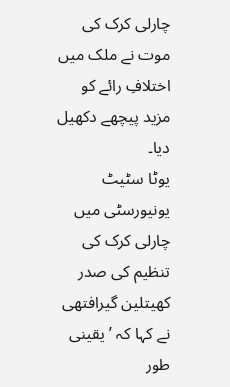چارلی کرک کی موت نے ملک میں اختلافِ رائے کو مزید پیچھے دکھیل دیا۔
یوٹا سٹیٹ یونیورسٹی میں چارلی کرک کی تنظیم کی صدر کھیتلین گیرافتھی نے کہا کہ ’یقینی طور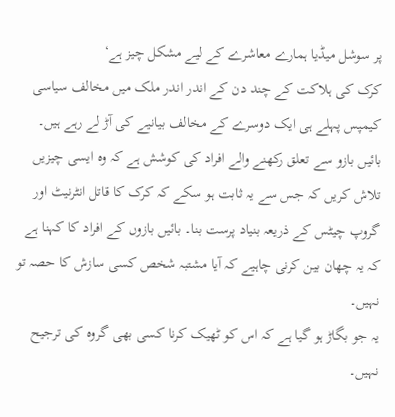پر سوشل میڈیا ہمارے معاشرے کے لیے مشکل چیز ہے‘
کرک کی ہلاکت کے چند دن کے اندر اندر ملک میں مخالف سیاسی کیمپس پہلے ہی ایک دوسرے کے مخالف بیانیے کی آڑ لے رہے ہیں۔
بائیں بازو سے تعلق رکھنے والے افراد کی کوشش ہے کہ وہ ایسی چیزیں تلاش کریں کہ جس سے یہ ثابت ہو سکے کہ کرک کا قاتل انٹرنیٹ اور گروپ چیٹس کے ذریعہ بنیاد پرست بنا۔ بائیں بازوں کے افراد کا کہنا ہے کہ یہ چھان بین کرنی چاہیے کہ آیا مشتبہ شخص کسی سازش کا حصہ تو نہیں۔
یہ جو بگاڑ ہو گیا ہے کہ اس کو ٹھیک کرنا کسی بھی گروہ کی ترجیح نہیں۔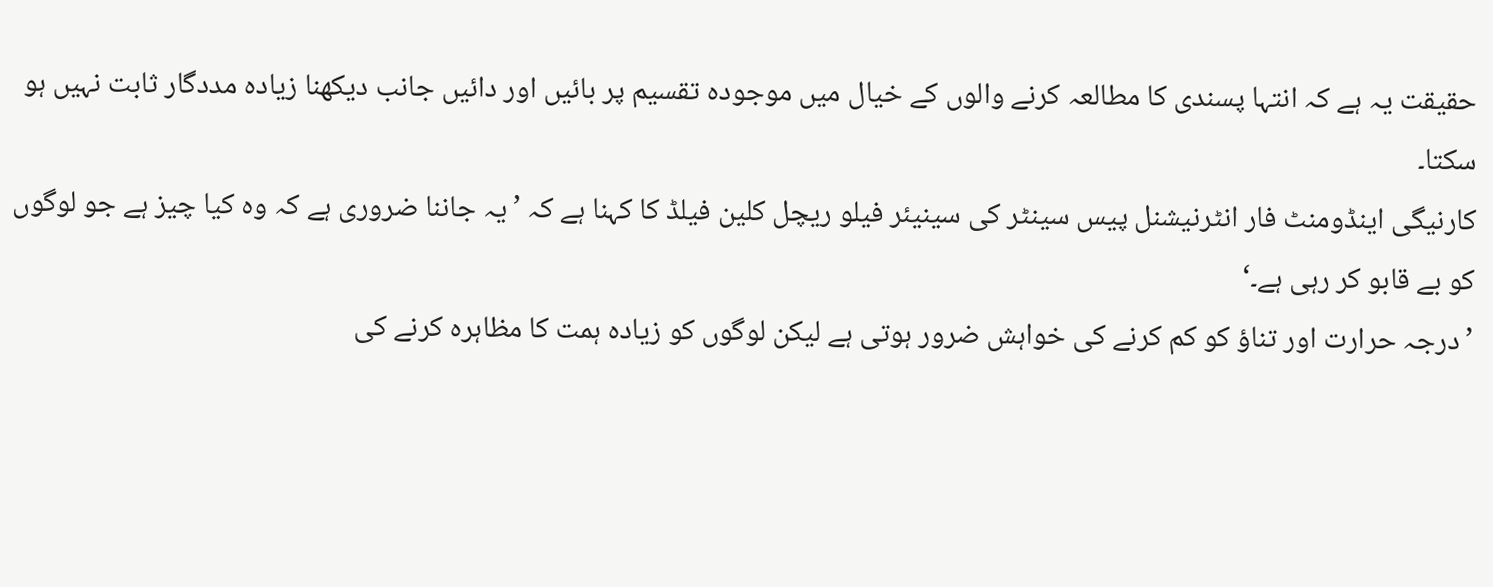حقیقت یہ ہے کہ انتہا پسندی کا مطالعہ کرنے والوں کے خیال میں موجودہ تقسیم پر بائیں اور دائیں جانب دیکھنا زیادہ مددگار ثابت نہیں ہو سکتا۔
کارنیگی اینڈومنٹ فار انٹرنیشنل پیس سینٹر کی سینیئر فیلو ریچل کلین فیلڈ کا کہنا ہے کہ ’یہ جاننا ضروری ہے کہ وہ کیا چیز ہے جو لوگوں کو بے قابو کر رہی ہے۔‘
’درجہ حرارت اور تناؤ کو کم کرنے کی خواہش ضرور ہوتی ہے لیکن لوگوں کو زیادہ ہمت کا مظاہرہ کرنے کی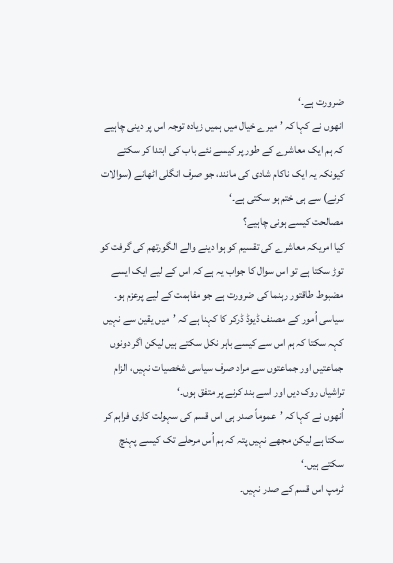ضرورت ہے۔‘
انھوں نے کہا کہ ’میرے خیال میں ہمیں زیادہ توجہ اس پر دینی چاہیے کہ ہم ایک معاشرے کے طور پر کیسے نئے باب کی ابتدا کر سکتے کیونکہ یہ ایک ناکام شادی کی مانند، جو صرف انگلی اٹھانے (سوالات کرنے) سے ہی ختم ہو سکتی ہے۔‘
مصالحت کیسے ہونی چاہیے؟
کیا امریکہ معاشرے کی تقسیم کو ہوا دینے والے الگورتھم کی گرفت کو توڑ سکتا ہے تو اس سوال کا جواب یہ ہے کہ اس کے لیے ایک ایسے مضبوط طاقتور رہنما کی ضرورت ہے جو مفاہمت کے لیے پرعزم ہو۔
سیاسی اُمور کے مصنف ڈیوڈ ڈرکر کا کہنا ہے کہ ’میں یقین سے نہیں کہہ سکتا کہ ہم اس سے کیسے باہر نکل سکتے ہیں لیکن اگر دونوں جماعتیں اور جماعتوں سے مراد صرف سیاسی شخصیات نہیں، الزام تراشیاں روک دیں اور اسے بند کرنے پر متفق ہوں۔‘
اُنھوں نے کہا کہ ’عموماً صدر ہی اس قسم کی سہولت کاری فراہم کر سکتا ہے لیکن مجھے نہیں پتہ کہ ہم اُس مرحلے تک کیسے پہنچ سکتے ہیں۔‘
ٹرمپ اس قسم کے صدر نہیں۔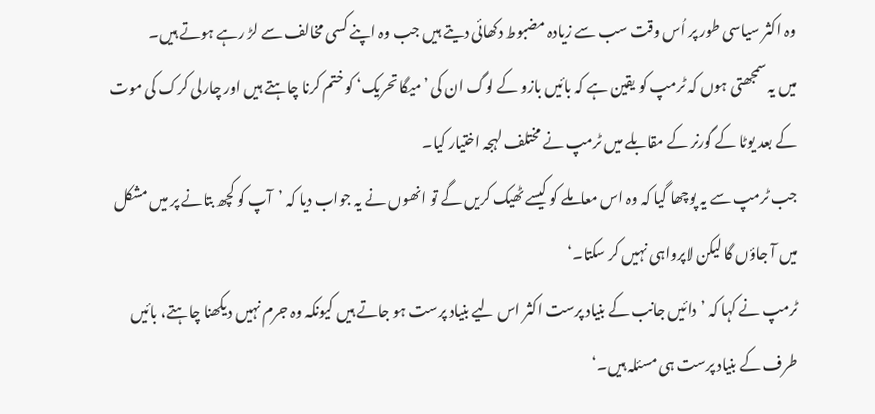وہ اکثر سیاسی طور پر اُس وقت سب سے زیادہ مضبوط دکھائی دیتے ہیں جب وہ اپنے کسی مخالف سے لڑ رہے ہوتے ہیں۔
میں یہ سمجھتی ہوں کہ ٹرمپ کو یقین ہے کہ بائیں بازو کے لوگ ان کی ’میگا تحریک‘ کو ختم کرنا چاہتے ہیں اور چارلی کرک کی موت کے بعد یوٹا کے گورنر کے مقابلے میں ٹرمپ نے مختلف لہجہ اختیار کیا۔
جب ٹرمپ سے یہ پوچھا گیا کہ وہ اس معاملے کو کیسے ٹھیک کریں گے تو انھوں نے یہ جواب دیا کہ ’آپ کو کچھ بتانے پر میں مشکل میں آ جاؤں گا لیکن لاپرواہی نہیں کر سکتا۔‘
ٹرمپ نے کہا کہ ’دائیں جانب کے بنیاد پرست اکثر اس لیے بنیاد پرست ہو جاتے ہیں کیونکہ وہ جرم نہیں دیکھنا چاہتے، بائیں طرف کے بنیاد پرست ہی مسئلہ ہیں۔‘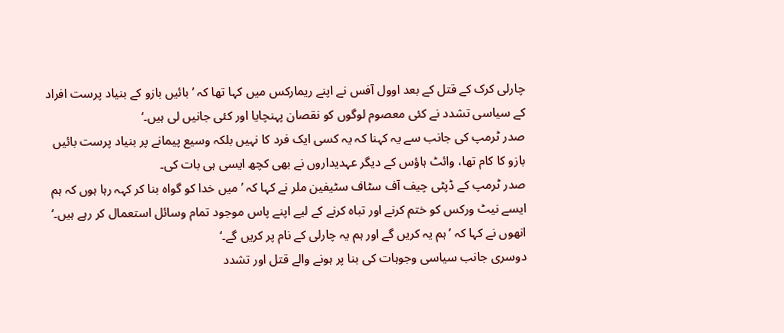چارلی کرک کے قتل کے بعد اوول آفس نے اپنے ریمارکس میں کہا تھا کہ ’بائیں بازو کے بنیاد پرست افراد کے سیاسی تشدد نے کئی معصوم لوگوں کو نقصان پہنچایا اور کئی جانیں لی ہیں۔‘
صدر ٹرمپ کی جانب سے یہ کہنا کہ یہ کسی ایک فرد کا نہیں بلکہ وسیع پیمانے پر بنیاد پرست بائیں بازو کا کام تھا، وائٹ ہاؤس کے دیگر عہدیداروں نے بھی کچھ ایسی ہی بات کی۔
صدر ٹرمپ کے ڈپٹی چیف آف سٹاف سٹیفین ملر نے کہا کہ ’میں خدا کو گواہ بنا کر کہہ رہا ہوں کہ ہم ایسے نیٹ ورکس کو ختم کرنے اور تباہ کرنے کے لیے اپنے پاس موجود تمام وسائل استعمال کر رہے ہیں۔‘
انھوں نے کہا کہ ’ہم یہ کریں گے اور ہم یہ چارلی کے نام پر کریں گے۔‘
دوسری جانب سیاسی وجوہات کی بنا پر ہونے والے قتل اور تشدد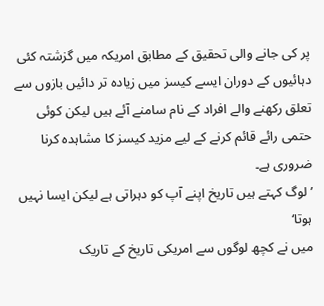پر کی جانے والی تحقیق کے مطابق امریکہ میں گزشتہ کئی دہائیوں کے دوران ایسے کیسز میں زیادہ تر دائیں بازوں سے تعلق رکھنے والے افراد کے نام سامنے آئے ہیں لیکن کوئی حتمی رائے قائم کرنے کے لیے مزید کیسز کا مشاہدہ کرنا ضروری ہے۔
’لوگ کہتے ہیں تاریخ اپنے آپ کو دہراتی ہے لیکن ایسا نہیں ہوتا‘
میں نے کچھ لوگوں سے امریکی تاریخ کے تاریک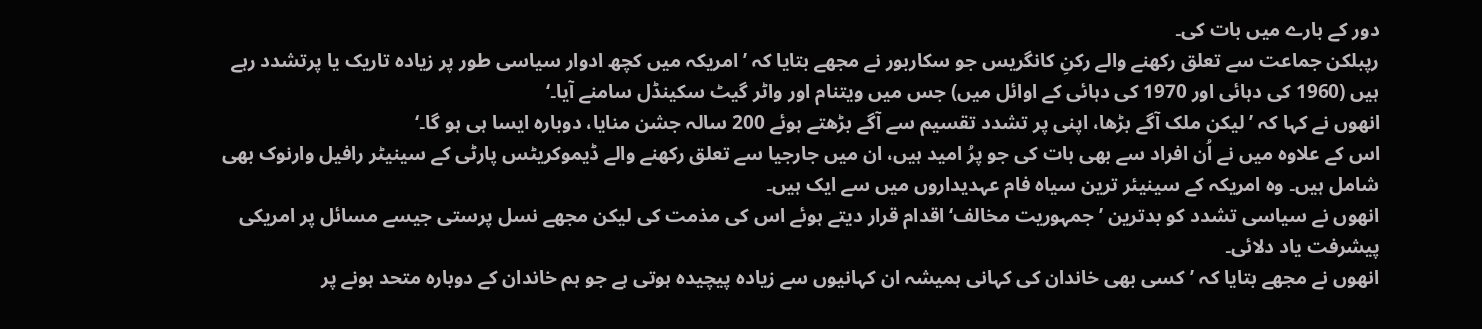دور کے بارے میں بات کی۔
رپبلکن جماعت سے تعلق رکھنے والے رکنِ کانگریس جو سکاربور نے مجھے بتایا کہ ’امریکہ میں کچھ ادوار سیاسی طور پر زیادہ تاریک یا پرتشدد رہے ہیں (1960 کی دہائی اور 1970 کی دہائی کے اوائل میں) جس میں ویتنام اور واٹر گیٹ سکینڈل سامنے آیا۔‘
انھوں نے کہا کہ ’لیکن ملک آگے بڑھا، اپنی پر تشدد تقسیم سے آگے بڑھتے ہوئے 200 سالہ جشن منایا، دوبارہ ایسا ہی ہو گا۔‘
اس کے علاوہ میں نے اُن افراد سے بھی بات کی جو پرُ امید ہیں، ان میں جارجیا سے تعلق رکھنے والے ڈیموکریٹس پارٹی کے سینیٹر رافیل وارنوک بھی شامل ہیں۔ وہ امریکہ کے سینیئر ترین سیاہ فام عہدیداروں میں سے ایک ہیں۔
انھوں نے سیاسی تشدد کو بدترین ’جمہوریت مخالف‘ اقدام قرار دیتے ہوئے اس کی مذمت کی لیکن مجھے نسل پرستی جیسے مسائل پر امریکی پیشرفت یاد دلائی۔
انھوں نے مجھے بتایا کہ ’کسی بھی خاندان کی کہانی ہمیشہ ان کہانیوں سے زیادہ پیچیدہ ہوتی ہے جو ہم خاندان کے دوبارہ متحد ہونے پر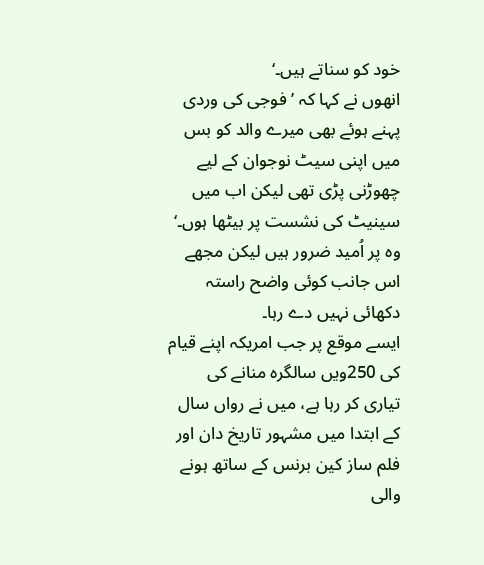خود کو سناتے ہیں۔‘
انھوں نے کہا کہ ’فوجی کی وردی پہنے ہوئے بھی میرے والد کو بس میں اپنی سیٹ نوجوان کے لیے چھوڑنی پڑی تھی لیکن اب میں سینیٹ کی نشست پر بیٹھا ہوں۔‘
وہ پر اُمید ضرور ہیں لیکن مجھے اس جانب کوئی واضح راستہ دکھائی نہیں دے رہا۔
ایسے موقع پر جب امریکہ اپنے قیام کی 250ویں سالگرہ منانے کی تیاری کر رہا ہے، میں نے رواں سال کے ابتدا میں مشہور تاریخ دان اور فلم ساز کین برنس کے ساتھ ہونے والی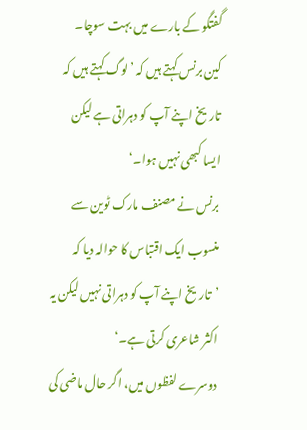گفتگو کے بارے میں بہت سوچا۔
کین برنس کہتے ہیں کہ ’لوگ کہتے ہیں کہ تاریخ اپنے آپ کو دہراتی ہے لیکن ایسا کبھی نہیں ہوا۔‘
برنس نے مصنف مارک ٹوین سے منسوب ایک اقتباس کا حوالہ دیا کہ ’تاریخ اپنے آپ کو دہراتی نہیں لیکن یہ اکثر شاعری کرتی ہے۔‘
دوسرے لفظوں میں، اگر حال ماضی کی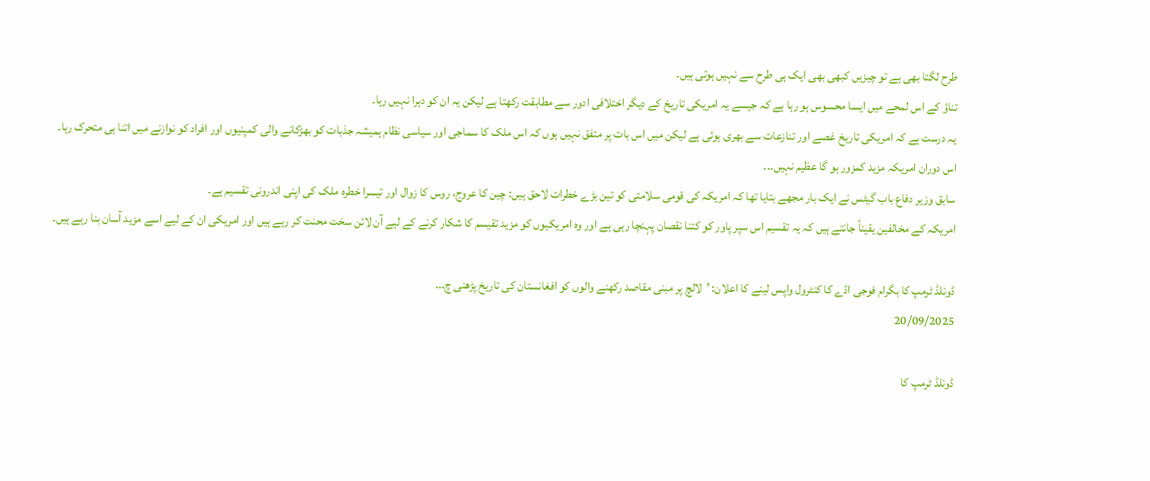طرح لگتا بھی ہے تو چیزیں کبھی بھی ایک ہی طرح سے نہیں ہوتی ہیں۔
تناؤ کے اس لمحے میں ایسا محسوس ہو رہا ہے کہ جیسے یہ امریکی تاریخ کے دیگر اختلافی ادور سے مطابقت رکھتا ہے لیکن یہ ان کو دہرا نہیں رہا۔
یہ درست ہے کہ امریکی تاریخ غصے اور تنازعات سے بھری ہوئی ہے لیکن میں اس بات پر متفق نہیں ہوں کہ اس ملک کا سماجی اور سیاسی نظام ہمیشہ جذبات کو بھڑکانے والی کمپنیوں اور افراد کو نوازنے میں اتنا ہی متحرک رہا۔
اس دوران امریکہ مزید کمزور ہو گا عظیم نہیں۔۔۔
سابق وزیر دفاع باب گیٹس نے ایک بار مجھے بتایا تھا کہ امریکہ کی قومی سلامتی کو تین بڑے خطرات لاحق ہیں: چین کا عروج، روس کا زوال اور تیسرا خطرہ ملک کی اپنی اندرونی تقسیم ہے۔
امریکہ کے مخالفین یقیناً جانتے ہیں کہ یہ تقسیم اس سپر پاور کو کتنا نقصان پہنچا رہی ہے اور وہ امریکیوں کو مزید تقیسم کا شکار کرنے کے لیے آن لائن سخت محنت کر رہے ہیں اور امریکی ان کے لیے اسے مزید آسان بنا رہے ہیں۔

ڈونلڈ ٹرمپ کا بگرام فوجی اڈے کا کنٹرول واپس لینے کا اعلان: ’لالچ پر مبنی مقاصد رکھنے والوں کو افغانستان کی تاریخ پڑھنی چ...
20/09/2025

ڈونلڈ ٹرمپ کا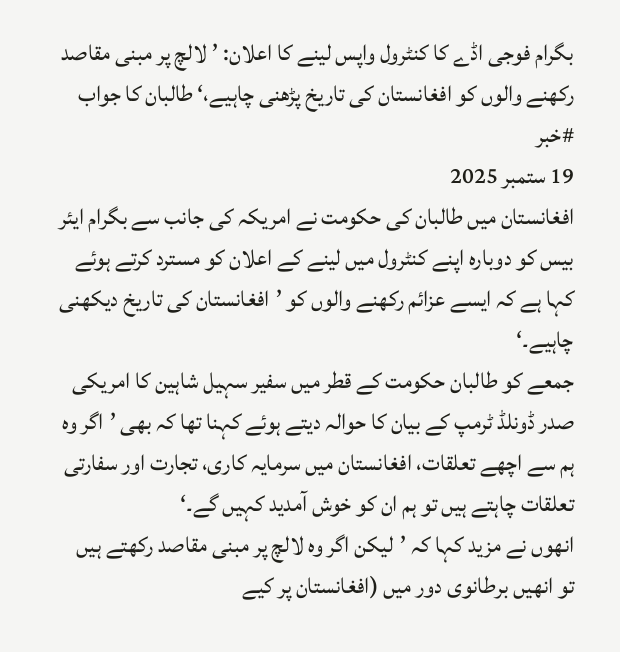بگرام فوجی اڈے کا کنٹرول واپس لینے کا اعلان: ’لالچ پر مبنی مقاصد رکھنے والوں کو افغانستان کی تاریخ پڑھنی چاہیے،‘ طالبان کا جواب
#خبر
19 ستمبر 2025
افغانستان میں طالبان کی حکومت نے امریکہ کی جانب سے بگرام ایئر بیس کو دوبارہ اپنے کنٹرول میں لینے کے اعلان کو مسترد کرتے ہوئے کہا ہے کہ ایسے عزائم رکھنے والوں کو ’افغانستان کی تاریخ دیکھنی چاہیے۔‘
جمعے کو طالبان حکومت کے قطر میں سفیر سہیل شاہین کا امریکی صدر ڈونلڈ ٹرمپ کے بیان کا حوالہ دیتے ہوئے کہنا تھا کہ بھی ’اگر وہ ہم سے اچھے تعلقات، افغانستان میں سرمایہ کاری، تجارت اور سفارتی تعلقات چاہتے ہیں تو ہم ان کو خوش آمدید کہیں گے۔‘
انھوں نے مزید کہا کہ ’لیکن اگر وہ لالچ پر مبنی مقاصد رکھتے ہیں تو انھیں برطانوی دور میں (افغانستان پر کیے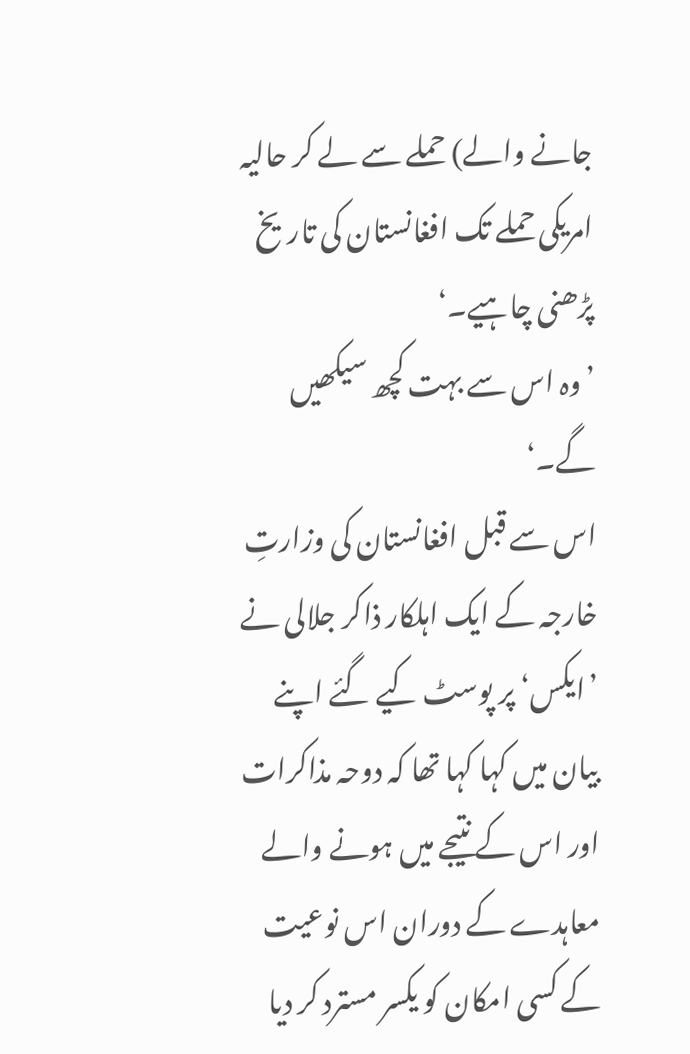جانے والے) حملے سے لے کر حالیہ امریکی حملے تک افغانستان کی تاریخ پڑھنی چاہیے۔‘
’وہ اس سے بہت کچھ سیکھیں گے۔‘
اس سے قبل افغانستان کی وزارتِ خارجہ کے ایک اہلکار ذاکر جلالی نے ’ایکس‘ پر پوسٹ کیے گئے اپنے بیان میں کہا کہا تھا کہ دوحہ مذاکرات اور اس کے نتیجے میں ہونے والے معاہدے کے دوران اس نوعیت کے کسی امکان کو یکسر مسترد کر دیا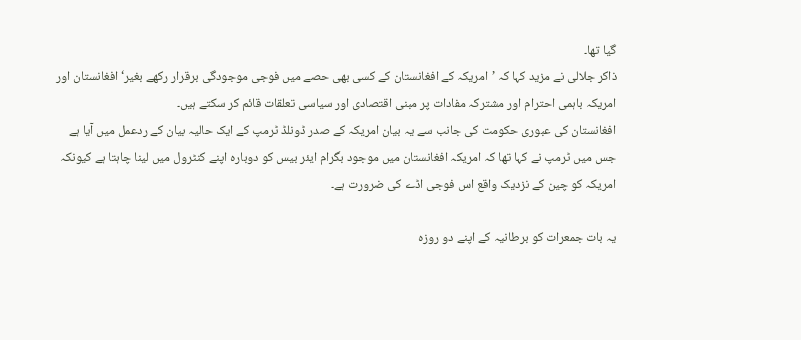گیا تھا۔
ذاکر جلالی نے مزید کہا کہ ’امریکہ کے افغانستان کے کسی بھی حصے میں فوجی موجودگی برقرار رکھے بغیر‘ افغانستان اور امریکہ باہمی احترام اور مشترکہ مفادات پر مبنی اقتصادی اور سیاسی تعلقات قائم کر سکتے ہیں۔
افغانستان کی عبوری حکومت کی جانب سے یہ بیان امریکہ کے صدر ڈونلڈ ٹرمپ کے ایک حالیہ بیان کے ردعمل میں آیا ہے جس میں ٹرمپ نے کہا تھا کہ امریکہ افغانستان میں موجود بگرام ایئر بیس کو دوبارہ اپنے کنٹرول میں لینا چاہتا ہے کیونکہ امریکہ کو چین کے نزدیک واقع اس فوجی اڈے کی ضرورت ہے۔

یہ بات جمعرات کو برطانیہ کے اپنے دو روزہ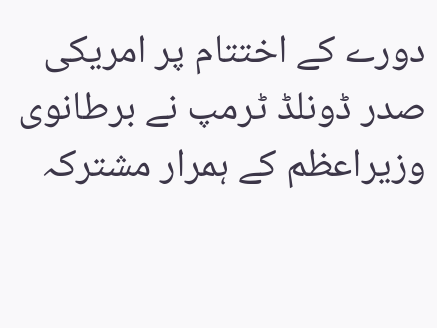دورے کے اختتام پر امریکی صدر ڈونلڈ ٹرمپ نے برطانوی وزیراعظم کے ہمرار مشترکہ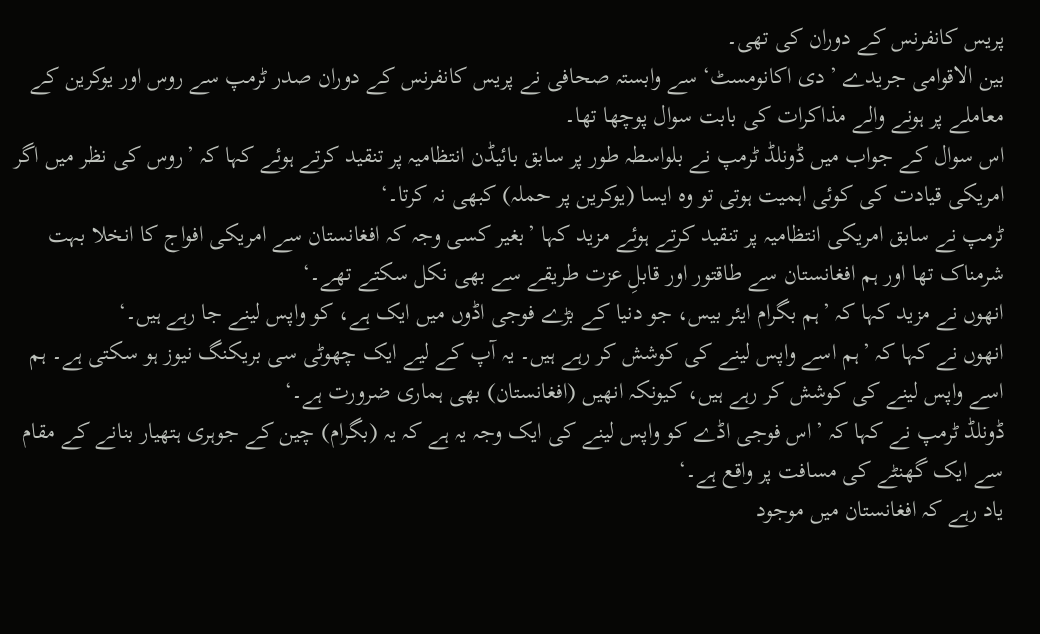پریس کانفرنس کے دوران کی تھی۔
بین الاقوامی جریدے ’دی اکانومسٹ‘ سے وابستہ صحافی نے پریس کانفرنس کے دوران صدر ٹرمپ سے روس اور یوکرین کے معاملے پر ہونے والے مذاکرات کی بابت سوال پوچھا تھا۔
اس سوال کے جواب میں ڈونلڈ ٹرمپ نے بلواسطہ طور پر سابق بائیڈن انتظامیہ پر تنقید کرتے ہوئے کہا کہ ’روس کی نظر میں اگر امریکی قیادت کی کوئی اہمیت ہوتی تو وہ ایسا (یوکرین پر حملہ) کبھی نہ کرتا۔‘
ٹرمپ نے سابق امریکی انتظامیہ پر تنقید کرتے ہوئے مزید کہا ’بغیر کسی وجہ کہ افغانستان سے امریکی افواج کا انخلا بہت شرمناک تھا اور ہم افغانستان سے طاقتور اور قابلِ عزت طریقے سے بھی نکل سکتے تھے۔‘
انھوں نے مزید کہا کہ ’ہم بگرام ایئر بیس، جو دنیا کے بڑے فوجی اڈوں میں ایک ہے، کو واپس لینے جا رہے ہیں۔‘
انھوں نے کہا کہ ’ہم اسے واپس لینے کی کوشش کر رہے ہیں۔ یہ آپ کے لیے ایک چھوٹی سی بریکنگ نیوز ہو سکتی ہے۔ ہم اسے واپس لینے کی کوشش کر رہے ہیں، کیونکہ انھیں (افغانستان) بھی ہماری ضرورت ہے۔‘
ڈونلڈ ٹرمپ نے کہا کہ ’اس فوجی اڈے کو واپس لینے کی ایک وجہ یہ ہے کہ یہ (بگرام) چین کے جوہری ہتھیار بنانے کے مقام سے ایک گھنٹے کی مسافت پر واقع ہے۔‘
یاد رہے کہ افغانستان میں موجود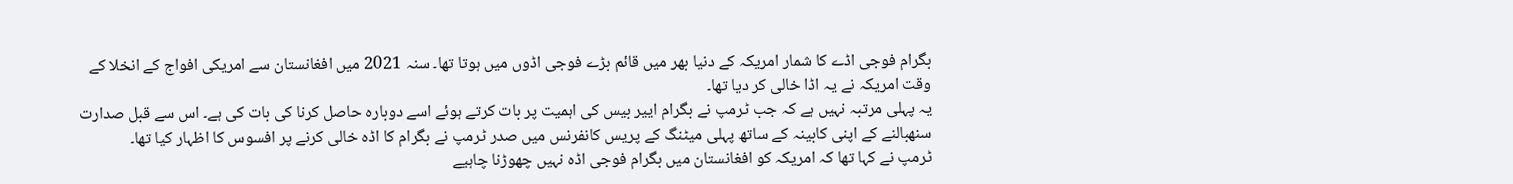بگرام فوجی اڈے کا شمار امریکہ کے دنیا بھر میں قائم بڑے فوجی اڈوں میں ہوتا تھا۔ سنہ 2021 میں افغانستان سے امریکی افواج کے انخلا کے وقت امریکہ نے یہ اڈا خالی کر دیا تھا۔
یہ پہلی مرتبہ نہیں ہے کہ جب ٹرمپ نے بگرام اییر بیس کی اہمیت پر بات کرتے ہوئے اسے دوبارہ حاصل کرنا کی بات کی ہے۔ اس سے قبل صدارت سنھبالنے کے اپنی کابینہ کے ساتھ پہلی میٹنگ کے پریس کانفرنس میں صدر ٹرمپ نے بگرام کا اڈہ خالی کرنے پر افسوس کا اظہار کیا تھا۔
ٹرمپ نے کہا تھا کہ امریکہ کو افغانستان میں بگرام فوجی اڈہ نہیں چھوڑنا چاہیے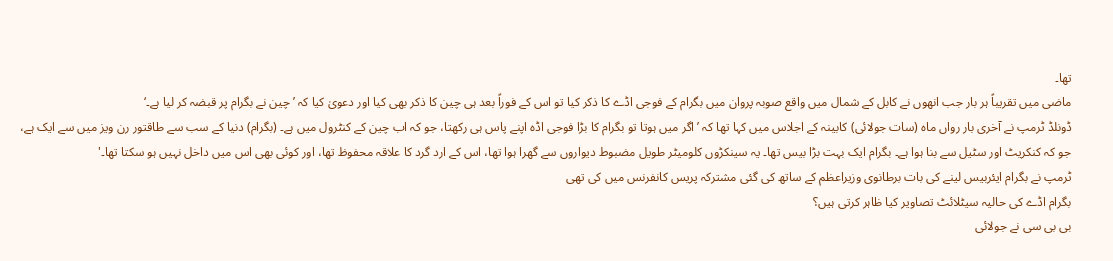تھا۔
ماضی میں تقریباً ہر بار جب انھوں نے کابل کے شمال میں واقع صوبہ پروان میں بگرام کے فوجی اڈے کا ذکر کیا تو اس کے فوراً بعد ہی چین کا ذکر بھی کیا اور دعویٰ کیا کہ ’چین نے بگرام پر قبضہ کر لیا ہے۔‘
ڈونلڈ ٹرمپ نے آخری بار رواں ماہ (سات جولائی) کابینہ کے اجلاس میں کہا تھا کہ ’اگر میں ہوتا تو بگرام کا بڑا فوجی اڈہ اپنے پاس ہی رکھتا، جو کہ اب چین کے کنٹرول میں ہے۔ (بگرام) دنیا کے سب سے طاقتور رن ویز میں سے ایک ہے، جو کہ کنکریٹ اور سٹیل سے بنا ہوا ہے۔ بگرام ایک بہت بڑا بیس تھا۔ یہ سینکڑوں کلومیٹر طویل مضبوط دیواروں سے گھرا ہوا تھا، اس کے ارد گرد کا علاقہ محفوظ تھا، اور کوئی بھی اس میں داخل نہیں ہو سکتا تھا۔'
ٹرمپ نے بگرام ایئربیس لینے کی بات برطانوی وزیراعظم کے ساتھ کی گئی مشترکہ پریس کانفرنس میں کی تھی
بگرام اڈے کی حالیہ سیٹلائٹ تصاویر کیا ظاہر کرتی ہیں؟
بی بی سی نے جولائی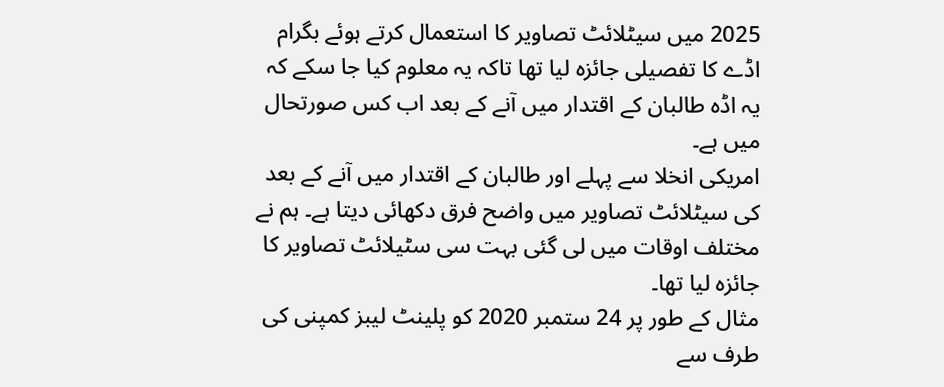2025 میں سیٹلائٹ تصاویر کا استعمال کرتے ہوئے بگرام اڈے کا تفصیلی جائزہ لیا تھا تاکہ یہ معلوم کیا جا سکے کہ یہ اڈہ طالبان کے اقتدار میں آنے کے بعد اب کس صورتحال میں ہے۔
امریکی انخلا سے پہلے اور طالبان کے اقتدار میں آنے کے بعد کی سیٹلائٹ تصاویر میں واضح فرق دکھائی دیتا ہے۔ ہم نے مختلف اوقات میں لی گئی بہت سی سٹیلائٹ تصاویر کا جائزہ لیا تھا۔
مثال کے طور پر 24 ستمبر 2020 کو پلینٹ لیبز کمپنی کی طرف سے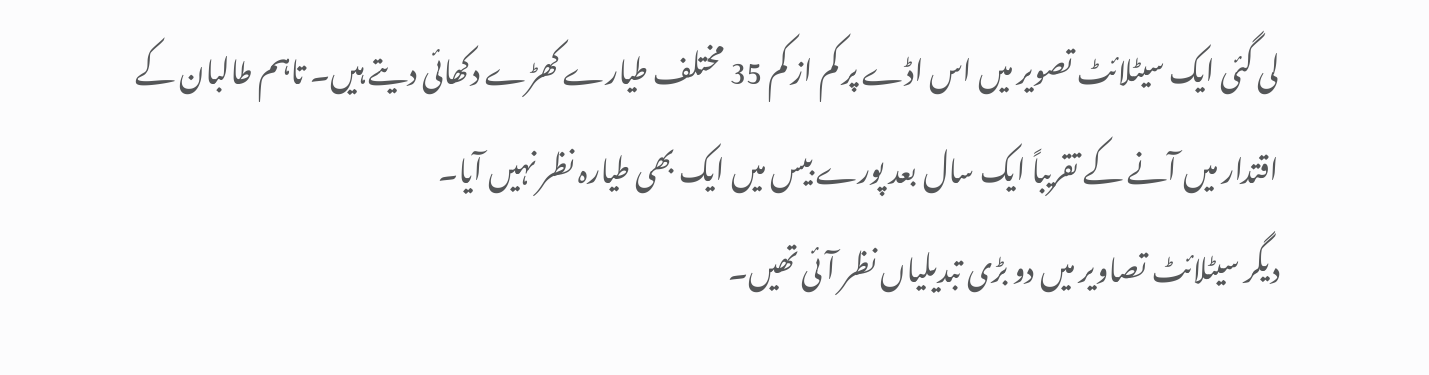لی گئی ایک سیٹلائٹ تصویر میں اس اڈے پر کم از کم 35 مختلف طیارے کھڑے دکھائی دیتے ہیں۔ تاہم طالبان کے اقتدار میں آنے کے تقریباً ایک سال بعد پورے بیس میں ایک بھی طیارہ نظر نہیں آیا۔
دیگر سیٹلائٹ تصاویر میں دو بڑی تبدیلیاں نظر آئی تھیں۔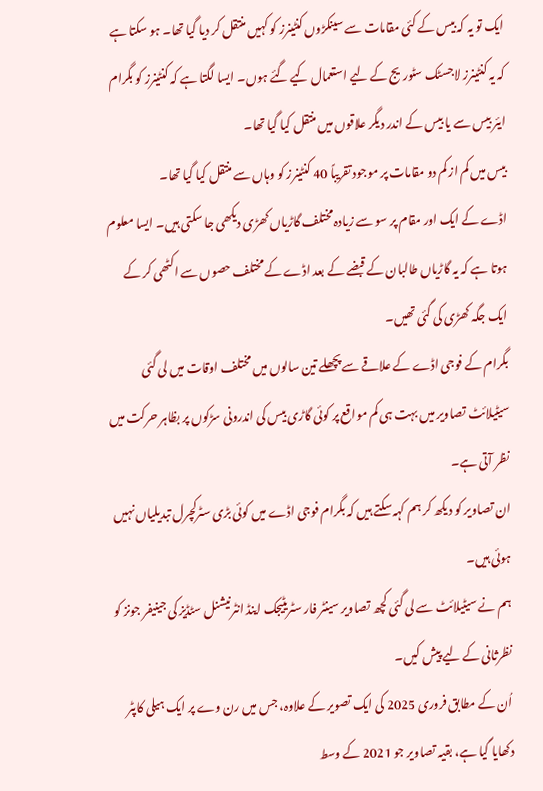ایک تو یہ کہ بیس کے کئی مقامات سے سینکڑوں کنٹینرز کو کہیں منتقل کر دیا گیا تھا۔ ہو سکتا ہے کہ یہ کنٹینرز لاجسٹک سٹوریج کے لیے استعمال کیے گئے ہوں۔ ایسا لگتا ہے کہ کنٹینرز کو بگرام ایئر بیس سے یا بیس کے اندر دیگر علاقوں میں منتقل کیا گیا تھا۔
بیس میں کم از کم دو مقامات پر موجود تقریباً 40 کنٹینرز کو وہاں سے منتقل کیا گیا تھا۔
اڈے کے ایک اور مقام پر سو سے زیادہ مختلف گاڑیاں کھڑی دیکھی جا سکتی ہیں۔ ایسا معلوم ہوتا ہے کہ یہ گاڑیاں طالبان کے قبضے کے بعد اڈے کے مختلف حصوں سے اکٹھی کر کے ایک جگہ کھڑی کی گئی تھیں۔
بگرام کے فوجی اڈے کے علاقے سے پچھلے تین سالوں میں مختلف اوقات میں لی گئی سیٹیلائٹ تصاویر میں بہت ہی کم مواقع پر کوئی گاڑی بیس کی اندرونی سڑکوں پر بظاہر حرکت میں نظر آتی ہے۔
ان تصاویر کو دیکھ کر ہم کہہ سکتے ہیں کہ بگرام فوجی اڈے میں کوئی بڑی سٹرکچرل تبدیلیاں نہیں ہوئی ہیں۔
ہم نے سیٹیلائٹ سے لی گئی کچھ تصاویر سینٹر فار سٹریٹیجک اینڈ انٹرنیشنل سٹڈیز کی جینیفر جونز کو نظرثانی کے لیے پیش کیں۔
اُن کے مطابق فروری 2025 کی ایک تصویر کے علاوہ، جس میں رن وے پر ایک ہیلی کاپٹر دکھایا گیا ہے، بقیہ تصاویر جو 2021 کے وسط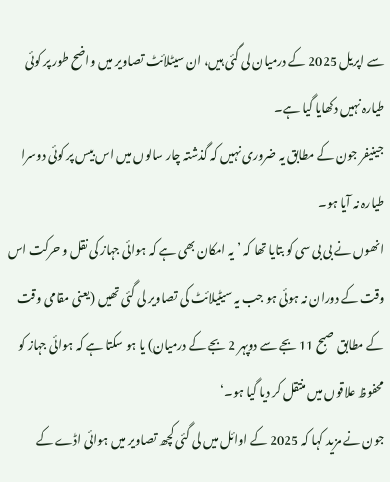سے اپریل 2025 کے درمیان لی گئی ہیں، ان سیٹلائٹ تصاویر میں واضح طور پر کوئی طیارہ نہیں دکھایا گیا ہے۔
جینیفر جون کے مطابق یہ ضروری نہیں کہ گذشتہ چار سالوں میں اس بیس پر کوئی دوسرا طیارہ نہ آیا ہو۔
انھوں نے بی بی سی کو بتایا تھا کہ ’یہ امکان بھی ہے کہ ہوائی جہاز کی نقل و حرکت اس وقت کے دوران نہ ہوئی ہو جب یہ سیٹیلائٹ کی تصاویر لی گئی تھیں (یعنی مقامی وقت کے مطابق صبح 11 بجے سے دوپہر 2 بجے کے درمیان) یا ہو سکتا ہے کہ ہوائی جہاز کو محفوظ علاقوں میں منتقل کر دیا گیا ہو۔‘
جون نے مزید کہا کہ 2025 کے اوائل میں لی گئی کچھ تصاویر میں ہوائی اڈے کے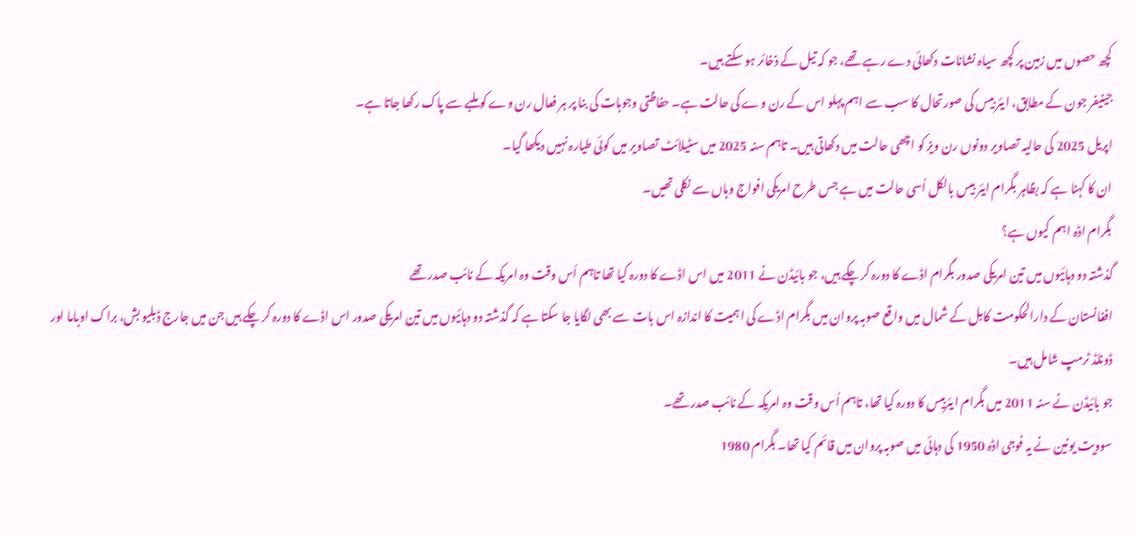کچھ حصوں میں زمین پر کچھ سیاہ نشانات دکھائی دے رہے تھے، جو کہ تیل کے ذخائر ہو سکتے ہیں۔
جینیفر جون کے مطابق، ایئر بیس کی صورتحال کا سب سے اہم پہلو اس کے رن وے کی حالت ہے۔ حفاظتی وجوہات کی بنا پر ہر فعال رن وے کو ملبے سے پاک رکھا جاتا ہے۔
اپریل 2025 کی حالیہ تصاویر دونوں رن ویز کو اچھی حالت میں دکھاتی ہیں۔ تاہم سنہ 2025 میں سٹیلائٹ تصاویر میں کوئی طیارہ نہیں دیکھا گیا۔
ان کا کہنا ہے کہ بظاہر بگرام ایئر بیس بالکل اُسی حالت میں ہے جس طرح امریکی افواج وہاں سے نکلی تھیں۔
بگرام اڈہ اہم کیوں ہے؟
گذشتہ دو دہائیوں میں تین امریکی صدور بگرام اڈے کا دورہ کر چکے ہیں، جو بائیڈن نے 2011 میں اس اڈے کا دورہ کیا تھا تاہم اُس وقت وہ امریکہ کے نائب صدر تھے
افغانستان کے دارالحکومت کابل کے شمال میں واقع صوبہ پروان میں بگرام اڈے کی اہمیت کا اندازہ اس بات سے بھی لگایا جا سکتا ہے کہ گذشتہ دو دہائیوں میں تین امریکی صدور اس اڈے کا دورہ کر چکے ہیں جن میں جارج ڈبلیو بش، براک اوباما اور ڈونلڈ ٹرمپ شامل ہیں۔
جو بائیڈن نے سنہ 2011 میں بگرام ایئربیس کا دورہ کیا تھا، تاہم اُس وقت وہ امریکہ کے نائب صدر تھے۔
سوویت یونین نے یہ فوجی اڈہ 1950 کی دہائی میں صوبہ پروان میں قائم کیا تھا۔ بگرام 1980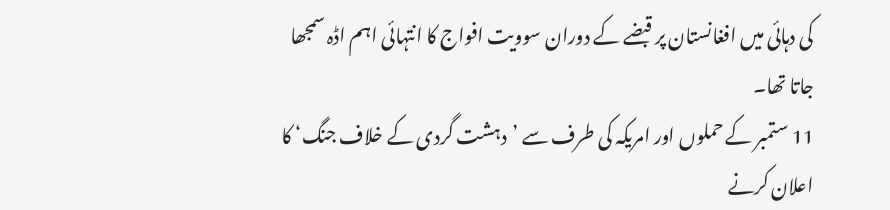کی دہائی میں افغانستان پر قبضے کے دوران سوویت افواج کا انتہائی اہم اڈہ سمجھا جاتا تھا۔
11 ستمبر کے حملوں اور امریکہ کی طرف سے ’دہشت گردی کے خلاف جنگ‘ کا اعلان کرنے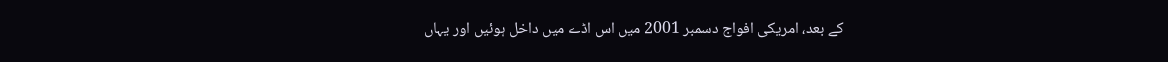کے بعد، امریکی افواج دسمبر 2001 میں اس اڈے میں داخل ہوئیں اور یہاں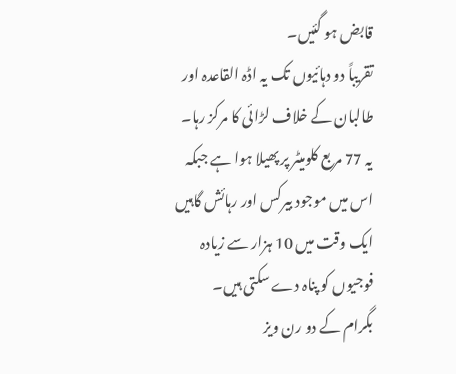قابض ہو گئیں۔
تقریباً دو دہائیوں تک یہ اڈہ القاعدہ اور طالبان کے خلاف لڑائی کا مرکز رہا۔ یہ 77 مربع کلومیٹر پر پھیلا ہوا ہے جبکہ اس میں موجود بیرکس اور رہائش گاہیں ایک وقت میں 10 ہزار سے زیادہ فوجیوں کو پناہ دے سکتی ہیں۔
بگرام کے دو رن ویز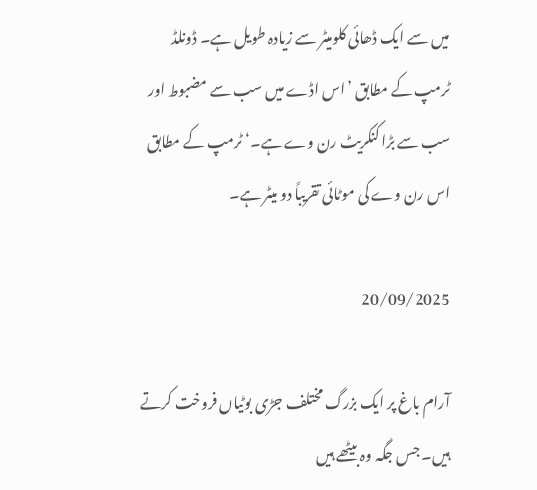میں سے ایک ڈھائی کلومیٹر سے زیادہ طویل ہے۔ ڈونلڈ ٹرمپ کے مطابق ’اس اڈے میں سب سے مضبوط اور سب سے بڑا کنکریٹ رن وے ہے۔‘ ٹرمپ کے مطابق اس رن وے کی موٹائی تقریباً دو میٹر ہے۔

20/09/2025

آرام باغ پر ایک بزرگ مختلف جڑی بوٹیاں فروخت کرتے ہیں۔ جس جگہ وہ بیٹھے ہیں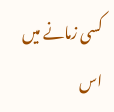کسی زمانے میں اس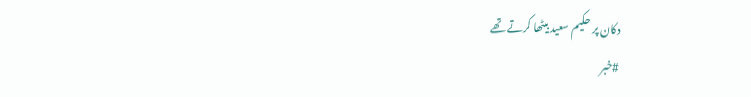دکان پر حکیم سعید بیٹھا کرتے تھے
#خبر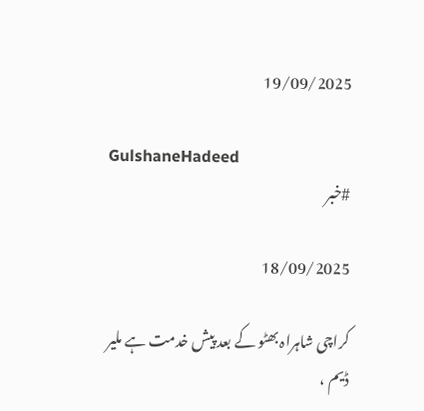19/09/2025

GulshaneHadeed
#خبر

18/09/2025

کراچی شاہراہ بھٹو کے بعد پیش خدمت ہے ملیر ڈیم ،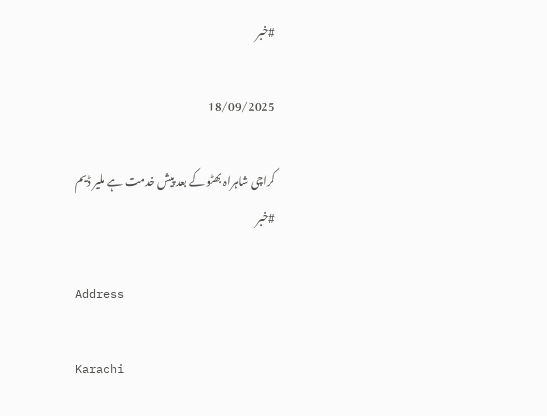#خبر

18/09/2025

کراچی شاہراہ بھٹو کے بعد پیش خدمت ہے ملیر ڈیم
#خبر

Address

Karachi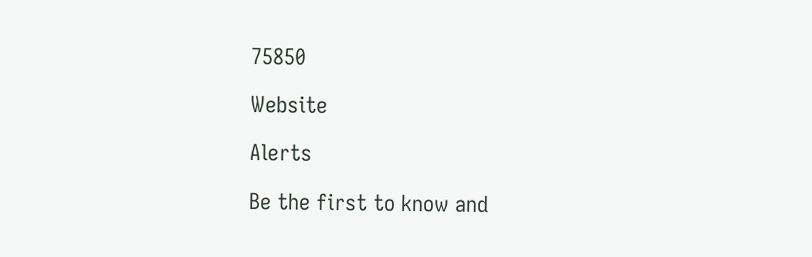75850

Website

Alerts

Be the first to know and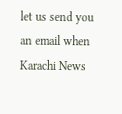let us send you an email when Karachi News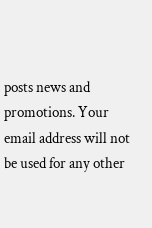posts news and promotions. Your email address will not be used for any other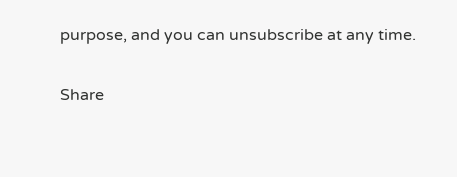purpose, and you can unsubscribe at any time.

Share